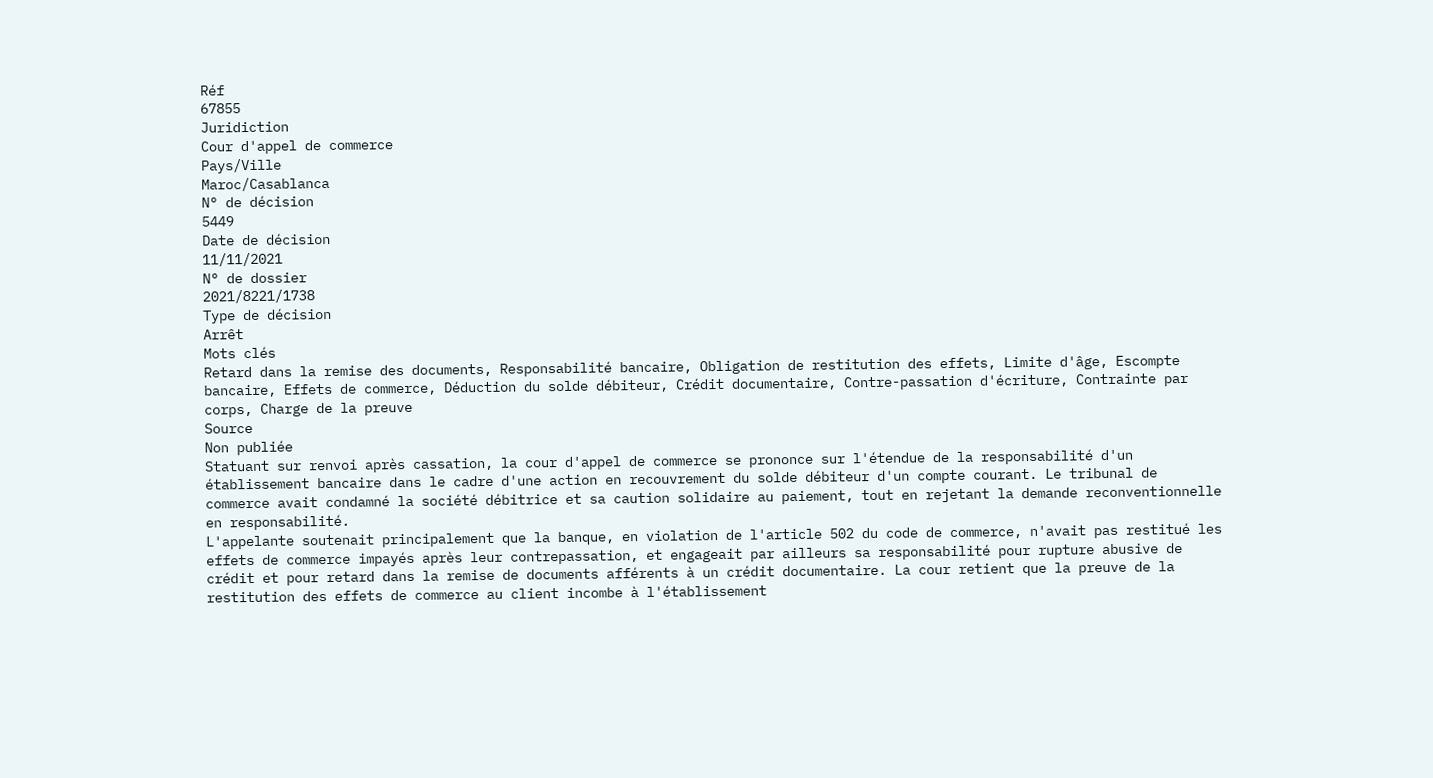Réf
67855
Juridiction
Cour d'appel de commerce
Pays/Ville
Maroc/Casablanca
N° de décision
5449
Date de décision
11/11/2021
N° de dossier
2021/8221/1738
Type de décision
Arrêt
Mots clés
Retard dans la remise des documents, Responsabilité bancaire, Obligation de restitution des effets, Limite d'âge, Escompte bancaire, Effets de commerce, Déduction du solde débiteur, Crédit documentaire, Contre-passation d'écriture, Contrainte par corps, Charge de la preuve
Source
Non publiée
Statuant sur renvoi après cassation, la cour d'appel de commerce se prononce sur l'étendue de la responsabilité d'un établissement bancaire dans le cadre d'une action en recouvrement du solde débiteur d'un compte courant. Le tribunal de commerce avait condamné la société débitrice et sa caution solidaire au paiement, tout en rejetant la demande reconventionnelle en responsabilité.
L'appelante soutenait principalement que la banque, en violation de l'article 502 du code de commerce, n'avait pas restitué les effets de commerce impayés après leur contrepassation, et engageait par ailleurs sa responsabilité pour rupture abusive de crédit et pour retard dans la remise de documents afférents à un crédit documentaire. La cour retient que la preuve de la restitution des effets de commerce au client incombe à l'établissement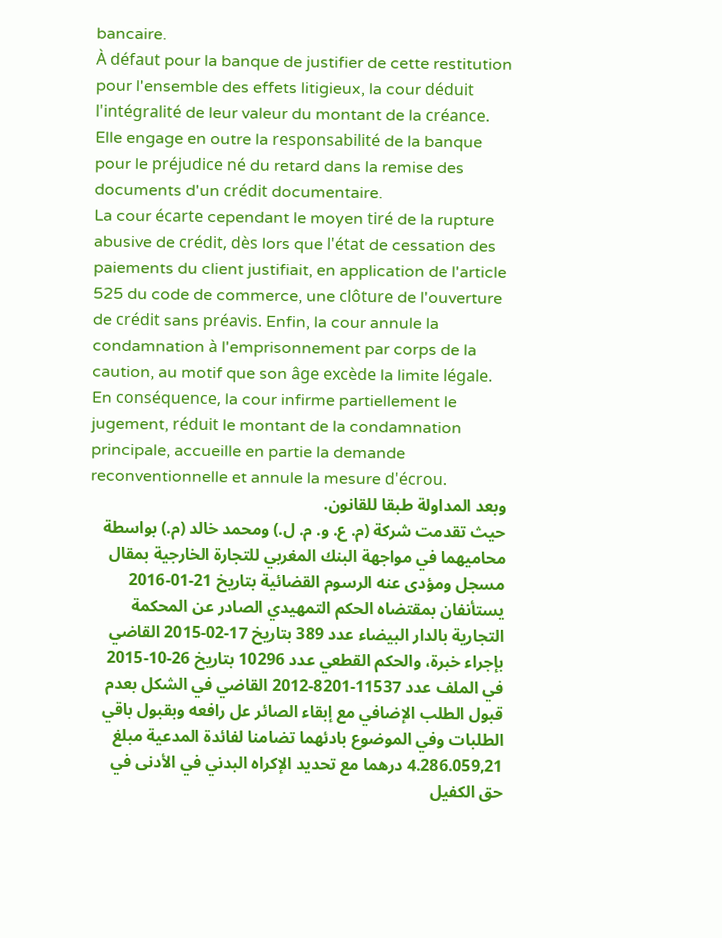bancaire.
À défaut pour la banque de justifier de cette restitution pour l'ensemble des effets litigieux, la cour déduit l'intégralité de leur valeur du montant de la créance. Elle engage en outre la responsabilité de la banque pour le préjudice né du retard dans la remise des documents d'un crédit documentaire.
La cour écarte cependant le moyen tiré de la rupture abusive de crédit, dès lors que l'état de cessation des paiements du client justifiait, en application de l'article 525 du code de commerce, une clôture de l'ouverture de crédit sans préavis. Enfin, la cour annule la condamnation à l'emprisonnement par corps de la caution, au motif que son âge excède la limite légale.
En conséquence, la cour infirme partiellement le jugement, réduit le montant de la condamnation principale, accueille en partie la demande reconventionnelle et annule la mesure d'écrou.
وبعد المداولة طبقا للقانون.
حيث تقدمت شركة (م. ع. و. م. ل.) ومحمد خالد (م.) بواسطة محاميهما في مواجهة البنك المغربي للتجارة الخارجية بمقال مسجل ومؤدى عنه الرسوم القضائية بتاريخ 21-01-2016 يستأنفان بمقتضاه الحكم التمهيدي الصادر عن المحكمة التجارية بالدار البيضاء عدد 389 بتاريخ 17-02-2015 القاضي بإجراء خبرة، والحكم القطعي عدد 10296 بتاريخ 26-10-2015 في الملف عدد 11537-8201-2012 القاضي في الشكل بعدم قبول الطلب الإضافي مع إبقاء الصائر عل رافعه وبقبول باقي الطلبات وفي الموضوع بادئهما تضامنا لفائدة المدعية مبلغ 4.286.059,21 درهما مع تحديد الإكراه البدني في الأدنى في حق الكفيل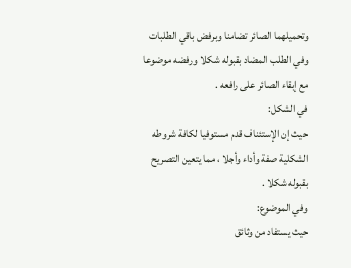وتحميلهما الصائر تضامنا وبرفض باقي الطلبات وفي الطلب المضاد بقبوله شكلا ورفضه موضوعا مع إبقاء الصائر على رافعه .
في الشكل:
حيث إن الإستئناف قدم مستوفيا لكافة شروطه الشكلية صفة وأداء وأجلا ، مما يتعين التصريح بقبوله شكلا .
وفي الموضوع:
حيث يستفاد من وثائق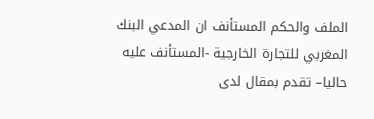الملف والحكم المستأنف ان المدعي البنك المغربي للتجارة الخارجية -المستأنف عليه حاليا– تقدم بمقال لدى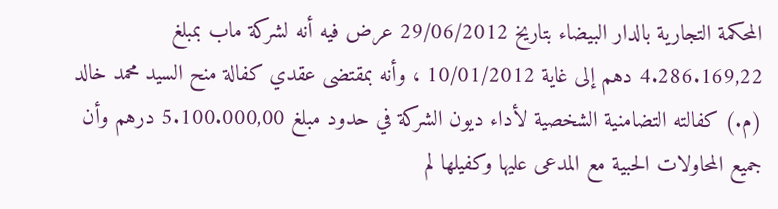المحكمة التجارية بالدار البيضاء بتاريخ 29/06/2012 عرض فيه أنه لشركة ماب بمبلغ 4.286.169,22 دهم إلى غاية 10/01/2012 ، وأنه بمقتضى عقدي كفالة منح السيد محمد خالد (م.) كفالته التضامنية الشخصية لأداء ديون الشركة في حدود مبلغ 5.100.000,00 درهم وأن جميع المحاولات الحبية مع المدعى عليها وكفيلها لم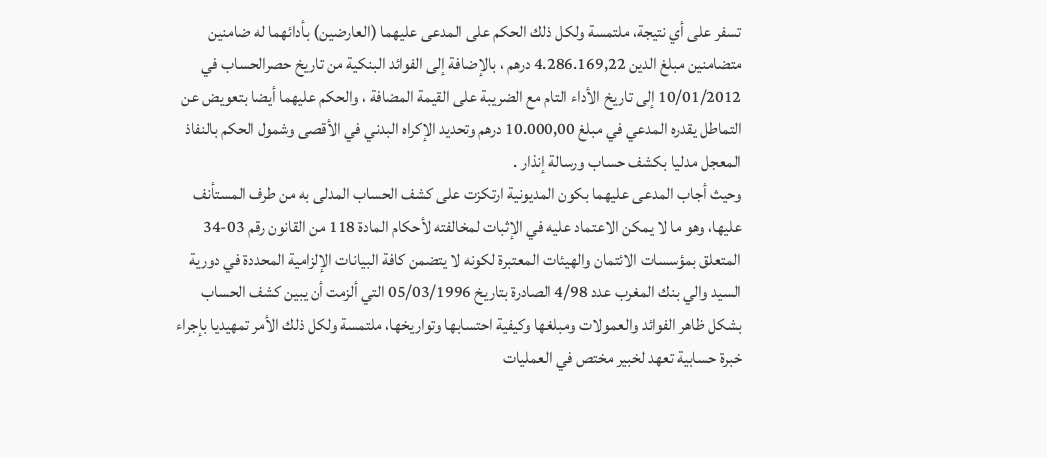تسفر على أي نتيجة، ملتمسة ولكل ذلك الحكم على المدعى عليهما (العارضين) بأدائهما له ضامنين متضامنين مبلغ الدين 4.286.169,22 درهم ، بالإضافة إلى الفوائد البنكية من تاريخ حصرالحساب في 10/01/2012 إلى تاريخ الأداء التام مع الضريبة على القيمة المضافة ، والحكم عليهما أيضا بتعويض عن التماطل يقدره المدعي في مبلغ 10.000,00 درهم وتحديد الإكراه البدني في الأقصى وشمول الحكم بالنفاذ المعجل مدليا بكشف حساب ورسالة إنذار .
وحيث أجاب المدعى عليهما بكون المديونية ارتكزت على كشف الحساب المدلى به من طرف المستأنف عليها، وهو ما لا يمكن الاعتماد عليه في الإثبات لمخالفته لأحكام المادة 118 من القانون رقم 03-34 المتعلق بمؤسسات الائتمان والهيئات المعتبرة لكونه لا يتضمن كافة البيانات الإلزامية المحددة في دورية السيد والي بنك المغرب عدد 4/98 الصادرة بتاريخ 05/03/1996 التي ألزمت أن يبين كشف الحساب بشكل ظاهر الفوائد والعمولات ومبلغها وكيفية احتسابها وتواريخها، ملتمسة ولكل ذلك الأمر تمهيديا بإجراء خبرة حسابية تعهد لخبير مختص في العمليات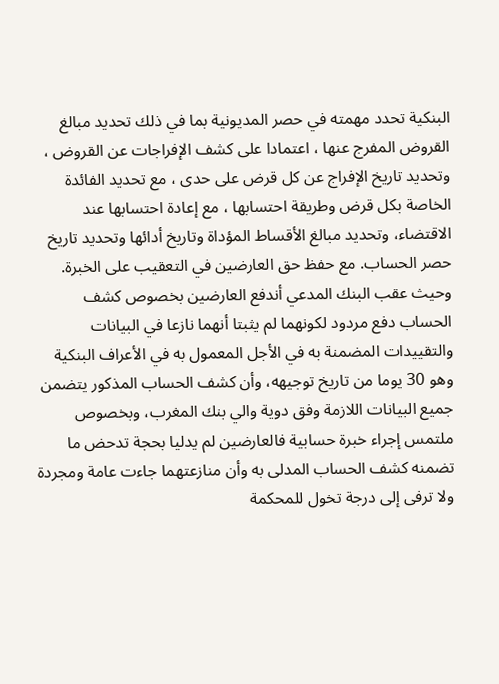البنكية تحدد مهمته في حصر المديونية بما في ذلك تحديد مبالغ القروض المفرج عنها ، اعتمادا على كشف الإفراجات عن القروض ، وتحديد تاريخ الإفراج عن كل قرض على حدى ، مع تحديد الفائدة الخاصة بكل قرض وطريقة احتسابها ، مع إعادة احتسابها عند الاقتضاء، وتحديد مبالغ الأقساط المؤداة وتاريخ أدائها وتحديد تاريخ حصر الحساب. مع حفظ حق العارضين في التعقيب على الخبرة.
وحيث عقب البنك المدعي أندفع العارضين بخصوص كشف الحساب دفع مردود لكونهما لم يثبتا أنهما نازعا في البيانات والتقييدات المضمنة به في الأجل المعمول به في الأعراف البنكية وهو 30 يوما من تاريخ توجيهه، وأن كشف الحساب المذكور يتضمن جميع البيانات اللازمة وفق دوية والي بنك المغرب، وبخصوص ملتمس إجراء خبرة حسابية فالعارضين لم يدليا بحجة تدحض ما تضمنه كشف الحساب المدلى به وأن منازعتهما جاءت عامة ومجردة ولا ترفى إلى درجة تخول للمحكمة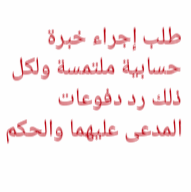طلب إجراء خبرة حسابية ملتمسة ولكل ذلك رد دفوعات المدعى عليهما والحكم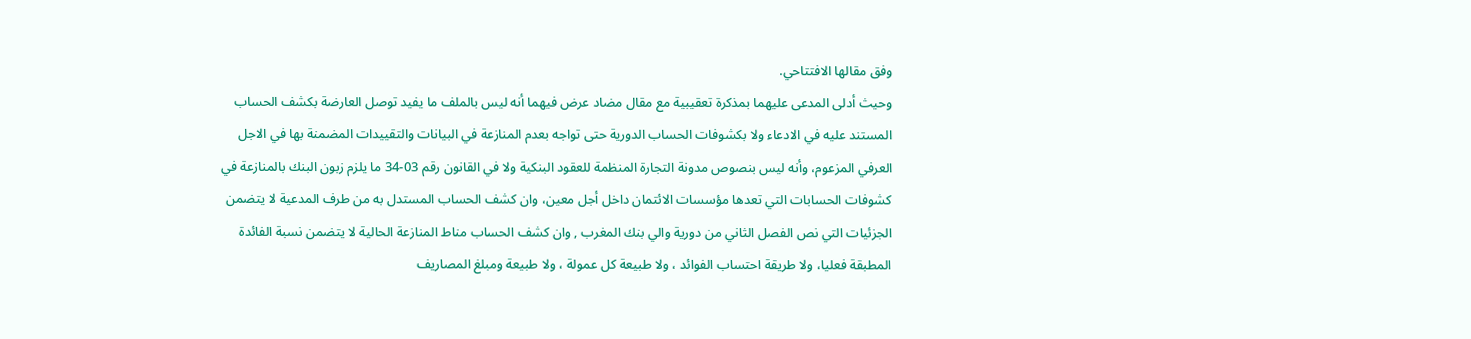وفق مقالها الافتتاحي.
وحيث أدلى المدعى عليهما بمذكرة تعقيبية مع مقال مضاد عرض فيهما أنه ليس بالملف ما يفيد توصل العارضة بكشف الحساب المستند عليه في الادعاء ولا بكشوفات الحساب الدورية حتى تواجه بعدم المنازعة في البيانات والتقييدات المضمنة بها في الاجل العرفي المزعوم، وأنه ليس بنصوص مدونة التجارة المنظمة للعقود البنكية ولا في القانون رقم 03-34 ما يلزم زبون البنك بالمنازعة في كشوفات الحسابات التي تعدها مؤسسات الائتمان داخل أجل معين، وان كشف الحساب المستدل به من طرف المدعية لا يتضمن الجزئيات التي نص الفصل الثاني من دورية والي بنك المغرب , وان كشف الحساب مناط المنازعة الحالية لا يتضمن نسبة الفائدة المطبقة فعليا، ولا طريقة احتساب الفوائد ، ولا طبيعة كل عمولة ، ولا طبيعة ومبلغ المصاريف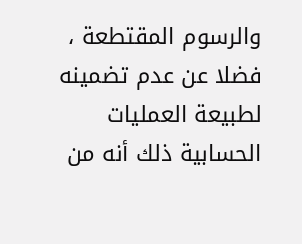والرسوم المقتطعة ، فضلا عن عدم تضمينه لطبيعة العمليات الحسابية ذلك أنه من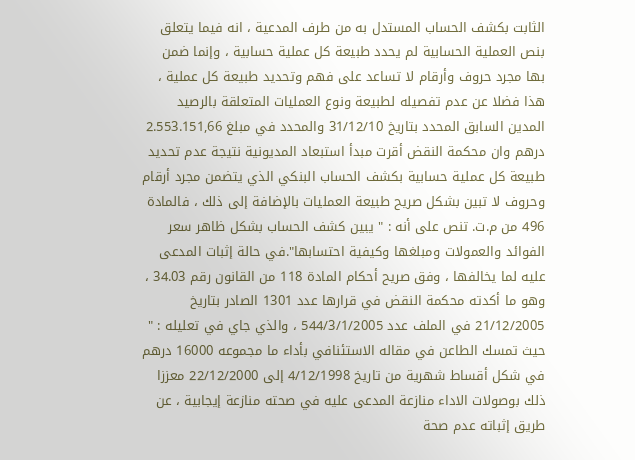الثابت بكشف الحساب المستدل به من طرف المدعية ، انه فيما يتعلق بنص العملية الحسابية لم يحدد طبيعة كل عملية حسابية ، وإنما ضمن بها مجرد حروف وأرقام لا تساعد على فهم وتحديد طبيعة كل عملية ، هذا فضلا عن عدم تفصيله لطبيعة ونوع العمليات المتعلقة بالرصيد المدين السابق المحدد بتاريخ 31/12/10 والمحدد في مبلغ 2.553.151,66 درهم وان محكمة النقض أقرت مبدأ استبعاد المديونية نتيجة عدم تحديد طبيعة كل عملية حسابية بكشف الحساب البنكي الذي يتضمن مجرد أرقام وحروف لا تبين بشكل صريح طبيعة العمليات بالإضافة إلى ذلك ، فالمادة 496 من م.ت. تنص على أنه : " يبين كشف الحساب بشكل ظاهر سعر
الفوائد والعمولات ومبلغها وكيفية احتسابها".في حالة إثبات المدعى عليه لما يخالفها ، وفق صريح أحكام المادة 118 من القانون رقم 34.03 ، وهو ما أكدته محكمة النقض في قرارها عدد 1301 الصادر بتاريخ 21/12/2005 في الملف عدد 544/3/1/2005 ، والذي جاي في تعليله : " حيث تمسك الطاعن في مقاله الاستئنافي بأداء ما مجموعه 16000 درهم في شكل أقساط شهرية من تاريخ 4/12/1998 إلى 22/12/2000 معززا ذلك بوصولات الاداء منازعة المدعى عليه في صحته منازعة إيجابية ، عن طريق إثباته عدم صحة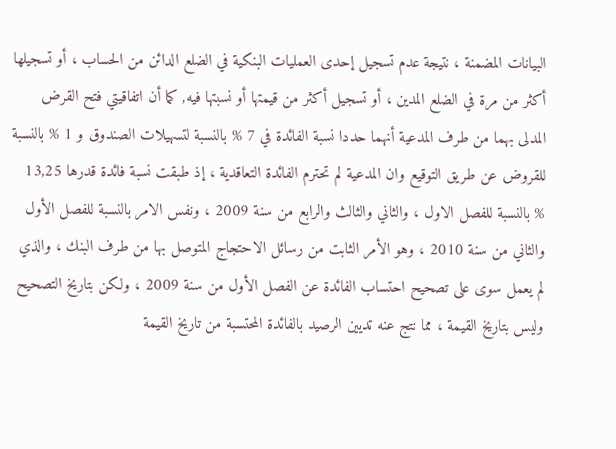البيانات المضمنة ، نتيجة عدم تسجيل إحدى العمليات البنكية في الضلع الدائن من الحساب ، أو تسجيلها أكثر من مرة في الضلع المدين ، أو تسجيل أكثر من قيمتها أو نسبتها فيه, كما أن اتفاقيتي فتح القرض المدلى بهما من طرف المدعية أنهما حددا نسبة الفائدة في 7 % بالنسبة لتسهيلات الصندوق و 1 % بالنسبة للقروض عن طريق التوقيع وان المدعية لم تحترم الفائدة التعاقدية ، إذ طبقت نسبة فائدة قدرها 13,25 % بالنسبة للفصل الاول ، والثاني والثالث والرابع من سنة 2009 ، ونفس الامر بالنسبة للفصل الأول والثاني من سنة 2010 ، وهو الأمر الثابت من رسائل الاحتجاج المتوصل بها من طرف البنك ، والذي لم يعمل سوى على تصحيح احتساب الفائدة عن الفصل الأول من سنة 2009 ، ولكن بتاريخ التصحيح وليس بتاريخ القيمة ، مما نتج عنه تديين الرصيد بالفائدة المحتسبة من تاريخ القيمة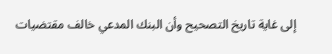إلى غاية تاريخ التصحيح وأن البنك المدعي خالف مقتضيات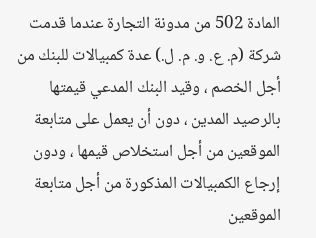المادة 502 من مدونة التجارة عندما قدمت شركة (م. ع. و. م. ل.) عدة كمبيالات للبنك من أجل الخصم ، وقيد البنك المدعي قيمتها بالرصيد المدين ، دون أن يعمل على متابعة الموقعين من أجل استخلاص قيمها ، ودون إرجاع الكمبيالات المذكورة من أجل متابعة الموقعين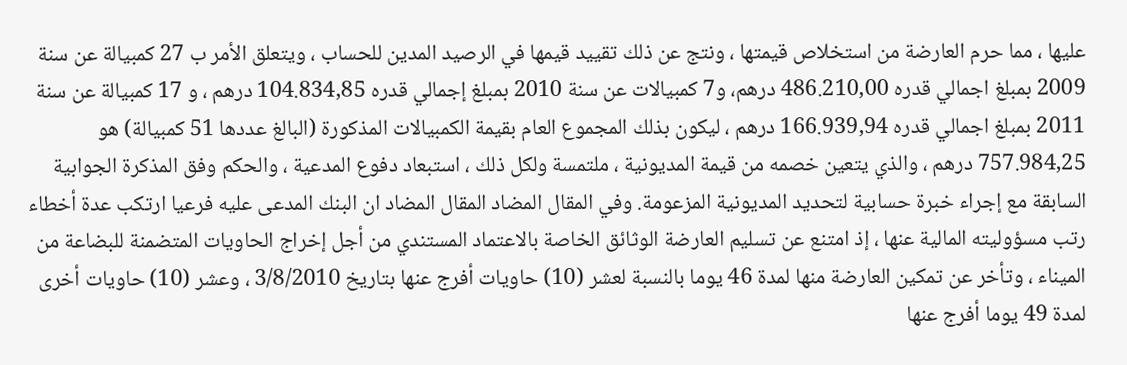عليها ، مما حرم العارضة من استخلاص قيمتها ، ونتج عن ذلك تقييد قيمها في الرصيد المدين للحساب ، ويتعلق الأمر ب 27 كمبيالة عن سنة 2009 بمبلغ اجمالي قدره 486.210,00 درهم، و7 كمبيالات عن سنة 2010 بمبلغ إجمالي قدره 104.834,85 درهم ، و 17 كمبيالة عن سنة 2011 بمبلغ اجمالي قدره 166.939,94 درهم ، ليكون بذلك المجموع العام بقيمة الكمبيالات المذكورة (البالغ عددها 51 كمبيالة) هو 757.984,25 درهم ، والذي يتعين خصمه من قيمة المديونية ، ملتمسة ولكل ذلك ، استبعاد دفوع المدعية ، والحكم وفق المذكرة الجوابية السابقة مع إجراء خبرة حسابية لتحديد المديونية المزعومة. وفي المقال المضاد المقال المضاد ان البنك المدعى عليه فرعيا ارتكب عدة أخطاء رتب مسؤوليته المالية عنها ، إذ امتنع عن تسليم العارضة الوثائق الخاصة بالاعتماد المستندي من أجل إخراج الحاويات المتضمنة للبضاعة من الميناء ، وتأخر عن تمكين العارضة منها لمدة 46 يوما بالنسبة لعشر (10) حاويات أفرج عنها بتاريخ 3/8/2010 ، وعشر (10) حاويات أخرى لمدة 49 يوما أفرج عنها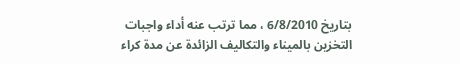بتاريخ 6/8/2010 ، مما ترتب عنه أداء واجبات التخزين بالميناء والتكاليف الزائدة عن مدة كراء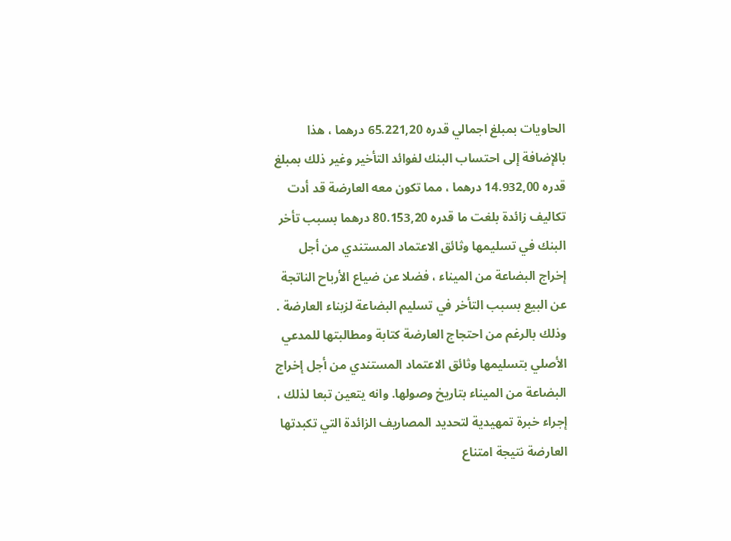الحاويات بمبلغ اجمالي قدره 65.221,20 درهما ، هذا بالإضافة إلى احتساب البنك لفوائد التأخير وغير ذلك بمبلغ قدره 14.932,00 درهما ، مما تكون معه العارضة قد أدت تكاليف زائدة بلغت ما قدره 80.153,20 درهما بسبب تأخر البنك في تسليمها وثائق الاعتماد المستندي من أجل إخراج البضاعة من الميناء ، فضلا عن ضياع الأرباح الناتجة عن البيع بسبب التأخر في تسليم البضاعة لزبناء العارضة . وذلك بالرغم من احتجاج العارضة كتابة ومطالبتها للمدعي الأصلي بتسليمها وثائق الاعتماد المستندي من أجل إخراج البضاعة من الميناء بتاريخ وصولها. وانه يتعين تبعا لذلك ، إجراء خبرة تمهيدية لتحديد المصاريف الزائدة التي تكبدتها العارضة نتيجة امتناع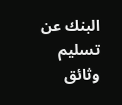البنك عن تسليم وثائق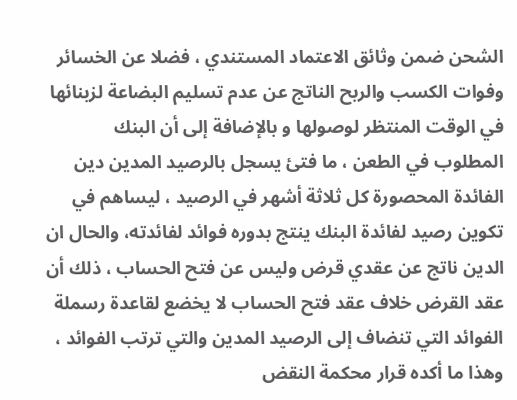الشحن ضمن وثائق الاعتماد المستندي ، فضلا عن الخسائر وفوات الكسب والربح الناتج عن عدم تسليم البضاعة لزبنائها في الوقت المنتظر لوصولها و بالإضافة إلى أن البنك المطلوب في الطعن ، ما فتئ يسجل بالرصيد المدين دين الفائدة المحصورة كل ثلاثة أشهر في الرصيد ، ليساهم في تكوين رصيد لفائدة البنك ينتج بدوره فوائد لفائدته، والحال ان الدين ناتج عن عقدي قرض وليس عن فتح الحساب ، ذلك أن عقد القرض خلاف عقد فتح الحساب لا يخضع لقاعدة رسملة الفوائد التي تنضاف إلى الرصيد المدين والتي ترتب الفوائد ، وهذا ما أكده قرار محكمة النقض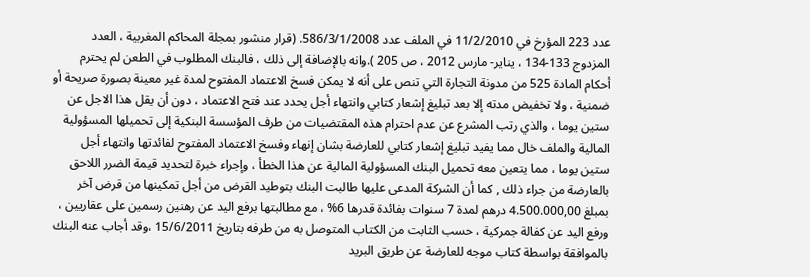عدد 223 المؤرخ في 11/2/2010 في الملف عدد 586/3/1/2008. (قرار منشور بمجلة المحاكم المغربية ، العدد المزدوج 133-134 ، يناير- مارس 2012 ، ص 205 ).وانه بالإضافة إلى ذلك ، فالبنك المطلوب في الطعن لم يحترم أحكام المادة 525 من مدونة التجارة التي تنص على أنه لا يمكن فسخ الاعتماد المفتوح لمدة غير معينة بصورة صريحة أو ضمنية ، ولا تخفيض مدته إلا بعد تبليغ إشعار كتابي وانتهاء أجل يحدد عند فتح الاعتماد ، دون أن يقل هذا الاجل عن ستين يوما ، والذي رتب المشرع عن عدم احترام هذه المقتضيات من طرف المؤسسة البنكية إلى تحميلها المسؤولية المالية والملف خال مما يفيد تبليغ إشعار كتابي للعارضة بشان إنهاء وفسخ الاعتماد المفتوح لفائدتها وانتهاء أجل ستين يوما ، مما يتعين معه تحميل البنك المسؤولية المالية عن هذا الخطأ ، وإجراء خبرة لتحديد قيمة الضرر اللاحق بالعارضة من جراء ذلك , كما أن الشركة المدعى عليها طالبت البنك بتوطيد القرض من أجل تمكينها من قرض آخر بمبلغ 4.500.000,00 درهم لمدة 7 سنوات بفائدة قدرها 6% ، مع مطالبتها برفع اليد عن رهنين رسمين على عقاريين ، ورفع اليد عن كفالة جمركية ، حسب الثابت من الكتاب المتوصل به من طرفه بتاريخ 15/6/2011 ،وقد أجاب عنه البنك بالموافقة بواسطة كتاب موجه للعارضة عن طريق البريد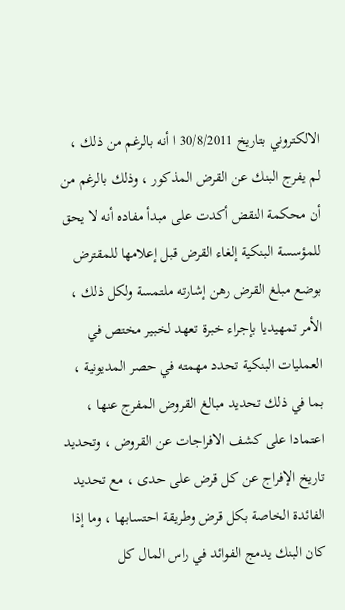الالكتروني بتاريخ 30/8/2011 ا أنه بالرغم من ذلك ، لم يفرج البنك عن القرض المذكور ، وذلك بالرغم من أن محكمة النقض أكدت على مبدأ مفاده أنه لا يحق للمؤسسة البنكية إلغاء القرض قبل إعلامها للمقترض بوضع مبلغ القرض رهن إشارته ملتمسة ولكل ذلك ، الأمر تمهيديا بإجراء خبرة تعهد لخبير مختص في العمليات البنكية تحدد مهمته في حصر المديونية ، بما في ذلك تحديد مبالغ القروض المفرج عنها ، اعتمادا على كشف الافراجات عن القروض ، وتحديد تاريخ الإفراج عن كل قرض على حدى ، مع تحديد الفائدة الخاصة بكل قرض وطريقة احتسابها ، وما إذا كان البنك يدمج الفوائد في راس المال كل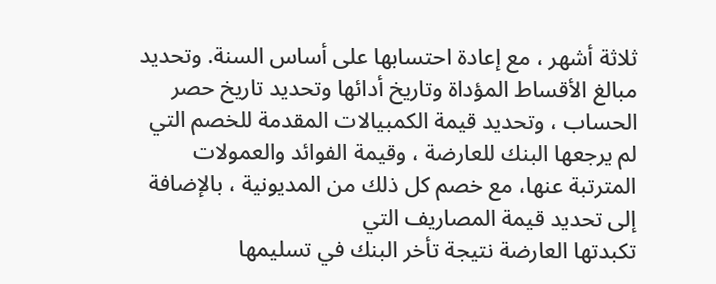ثلاثة أشهر ، مع إعادة احتسابها على أساس السنة. وتحديد مبالغ الأقساط المؤداة وتاريخ أدائها وتحديد تاريخ حصر الحساب ، وتحديد قيمة الكمبيالات المقدمة للخصم التي لم يرجعها البنك للعارضة ، وقيمة الفوائد والعمولات المترتبة عنها، مع خصم كل ذلك من المديونية ، بالإضافة إلى تحديد قيمة المصاريف التي
تكبدتها العارضة نتيجة تأخر البنك في تسليمها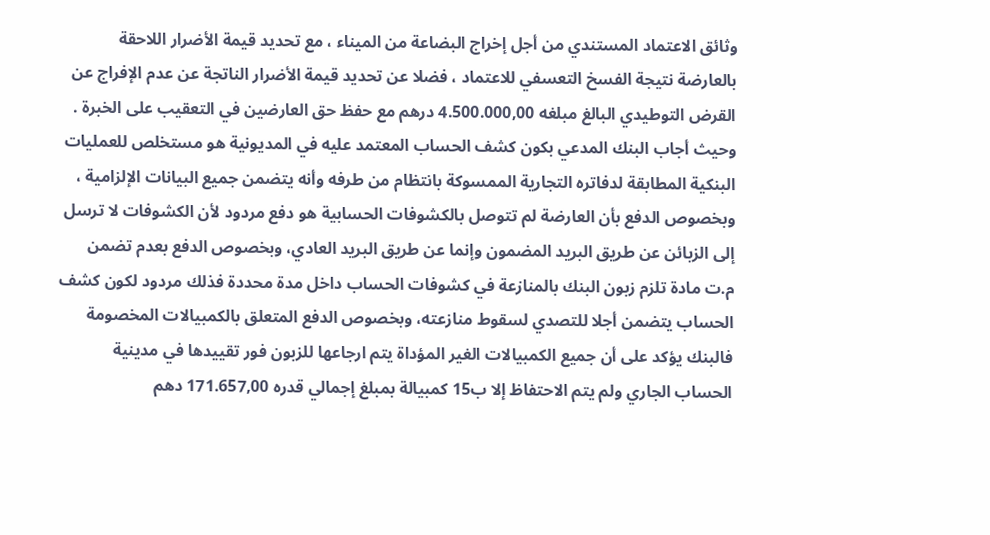وثائق الاعتماد المستندي من أجل إخراج البضاعة من الميناء ، مع تحديد قيمة الأضرار اللاحقة بالعارضة نتيجة الفسخ التعسفي للاعتماد ، فضلا عن تحديد قيمة الأضرار الناتجة عن عدم الإفراج عن القرض التوطيدي البالغ مبلغه 4.500.000,00 درهم مع حفظ حق العارضين في التعقيب على الخبرة .
وحيث أجاب البنك المدعي بكون كشف الحساب المعتمد عليه في المديونية هو مستخلص للعمليات البنكية المطابقة لدفاتره التجارية الممسوكة بانتظام من طرفه وأنه يتضمن جميع البيانات الإلزامية ، وبخصوص الدفع بأن العارضة لم تتوصل بالكشوفات الحسابية هو دفع مردود لأن الكشوفات لا ترسل إلى الزبائن عن طريق البريد المضمون وإنما عن طريق البريد العادي، وبخصوص الدفع بعدم تضمن م.ت مادة تلزم زبون البنك بالمنازعة في كشوفات الحساب داخل مدة محددة فذلك مردود لكون كشف الحساب يتضمن أجلا للتصدي لسقوط منازعته، وبخصوص الدفع المتعلق بالكمبيالات المخصومة فالبنك يؤكد على أن جميع الكمبيالات الغير المؤداة يتم ارجاعها للزبون فور تقييدها في مدينية الحساب الجاري ولم يتم الاحتفاظ إلا ب15 كمبيالة بمبلغ إجمالي قدره 171.657,00 دهم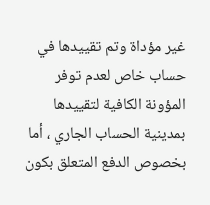غير مؤداة وتم تقييدها في حساب خاص لعدم توفر المؤونة الكافية لتقييدها بمدينية الحساب الجاري ، أما بخصوص الدفع المتعلق بكون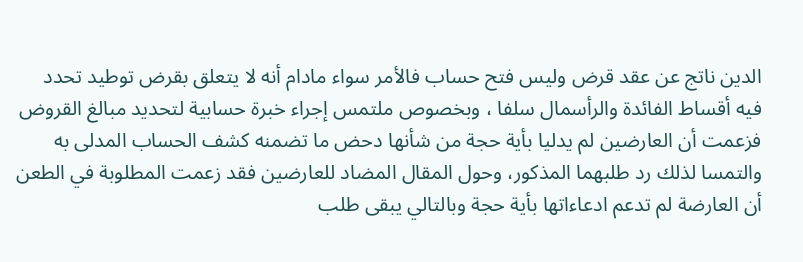الدين ناتج عن عقد قرض وليس فتح حساب فالأمر سواء مادام أنه لا يتعلق بقرض توطيد تحدد فيه أقساط الفائدة والرأسمال سلفا ، وبخصوص ملتمس إجراء خبرة حسابية لتحديد مبالغ القروض فزعمت أن العارضين لم يدليا بأية حجة من شأنها دحض ما تضمنه كشف الحساب المدلى به والتمسا لذلك رد طلبهما المذكور، وحول المقال المضاد للعارضين فقد زعمت المطلوبة في الطعن أن العارضة لم تدعم ادعاءاتها بأية حجة وبالتالي يبقى طلب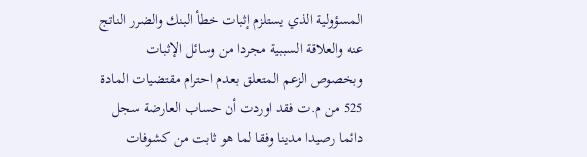المسؤولية الذي يستلزم إثبات خطأ البنك والضرر الناتج عنه والعلاقة السببية مجردا من وسائل الإثبات وبخصوص الزعم المتعلق بعدم احترام مقتضيات المادة 525 من م.ت فقد اوردت أن حساب العارضة سجل دائما رصيدا مدينا وفقا لما هو ثابت من كشوفات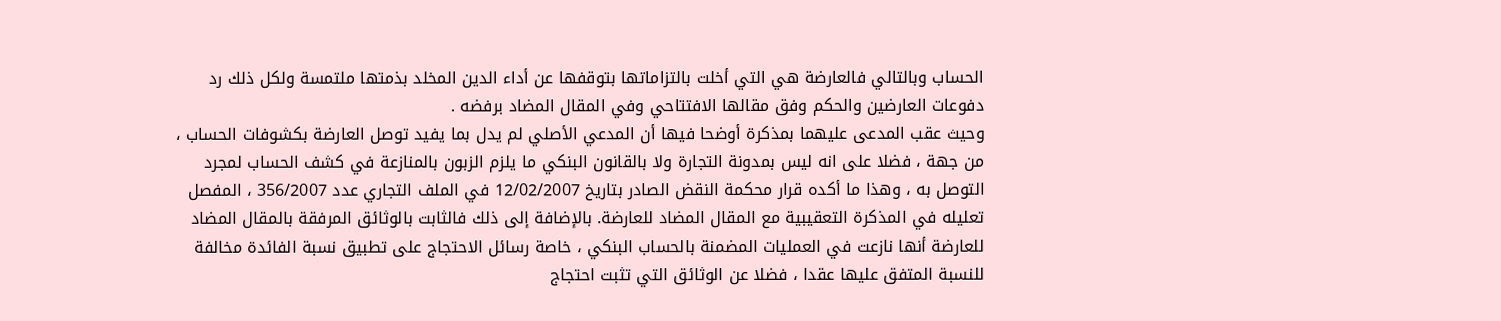الحساب وبالتالي فالعارضة هي التي أخلت بالتزاماتها بتوقفها عن أداء الدين المخلد بذمتها ملتمسة ولكل ذلك رد دفوعات العارضين والحكم وفق مقالها الافتتاحي وفي المقال المضاد برفضه .
وحيث عقب المدعى عليهما بمذكرة أوضحا فيها أن المدعي الأصلي لم يدل بما يفيد توصل العارضة بكشوفات الحساب ، من جهة ، فضلا على انه ليس بمدونة التجارة ولا بالقانون البنكي ما يلزم الزبون بالمنازعة في كشف الحساب لمجرد التوصل به ، وهذا ما أكده قرار محكمة النقض الصادر بتاريخ 12/02/2007 في الملف التجاري عدد 356/2007 ، المفصل تعليله في المذكرة التعقيبية مع المقال المضاد للعارضة. بالإضافة إلى ذلك فالثابت بالوثائق المرفقة بالمقال المضاد للعارضة أنها نازعت في العمليات المضمنة بالحساب البنكي ، خاصة رسائل الاحتجاج على تطبيق نسبة الفائدة مخالفة للنسبة المتفق عليها عقدا ، فضلا عن الوثائق التي تثبت احتجاج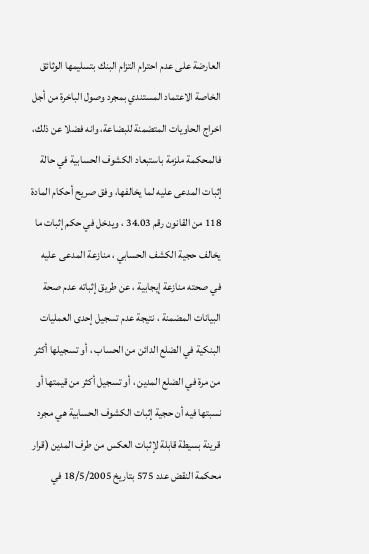العارضة على عدم احترام التزام البنك بتسليمها الوثائق الخاصة الاعتماد المستندي بمجرد وصول الباخرة من أجل اخراج الحاويات المتضمنة للبضاعة، وانه فضلا عن ذلك، فالمحكمة ملزمة باستبعاد الكشوف الحسابية في حالة إثبات المدعى عليه لما يخالفها، وفق صريح أحكام المادة 118 من القانون رقم 34.03 ، ويدخل في حكم إثبات ما يخالف حجية الكشف الحسابي ، منازعة المدعى عليه في صحته منازعة إيجابية ، عن طريق إثباته عدم صحة البيانات المضمنة ، نتيجة عدم تسجيل إحدى العمليات البنكية في الضلع الدائن من الحساب ، أو تسجيلها أكثر من مرة في الضلع المدين ، أو تسجيل أكثر من قيمتها أو نسبتها فيه أن حجية إثبات الكشوف الحسابية هي مجرد قرينة بسيطة قابلة لإثبات العكس من طرف المدين (قرار محكمة النقض عدد 575 بتاريخ 18/5/2005 في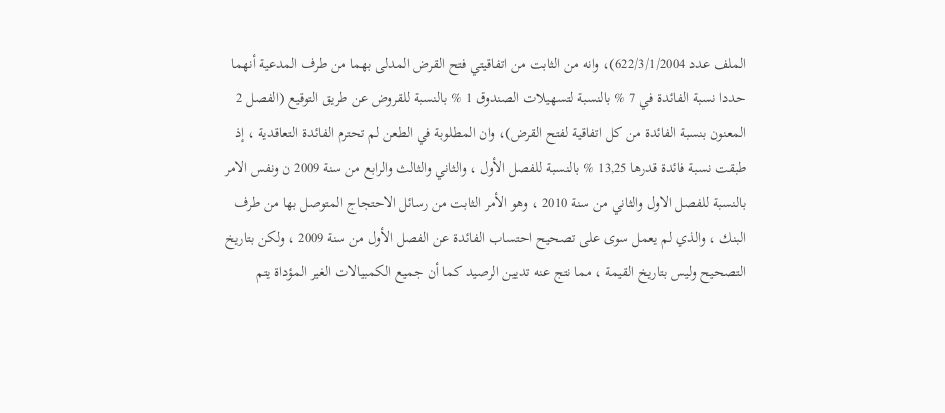الملف عدد 622/3/1/2004)، وانه من الثابت من اتفاقيتي فتح القرض المدلى بهما من طرف المدعية أنهما حددا نسبة الفائدة في 7 % بالنسبة لتسهيلات الصندوق 1 % بالنسبة للقروض عن طريق التوقيع (الفصل 2 المعنون بنسبة الفائدة من كل اتفاقية لفتح القرض)، وان المطلوبة في الطعن لم تحترم الفائدة التعاقدية ، إذ طبقت نسبة فائدة قدرها 13,25 % بالنسبة للفصل الأول ، والثاني والثالث والرابع من سنة 2009 ن ونفس الامر بالنسبة للفصل الاول والثاني من سنة 2010 ، وهو الأمر الثابت من رسائل الاحتجاج المتوصل بها من طرف البنك ، والذي لم يعمل سوى على تصحيح احتساب الفائدة عن الفصل الأول من سنة 2009 ، ولكن بتاريخ التصحيح وليس بتاريخ القيمة ، مما نتج عنه تديين الرصيد كما أن جميع الكمبيالات الغير المؤداة يتم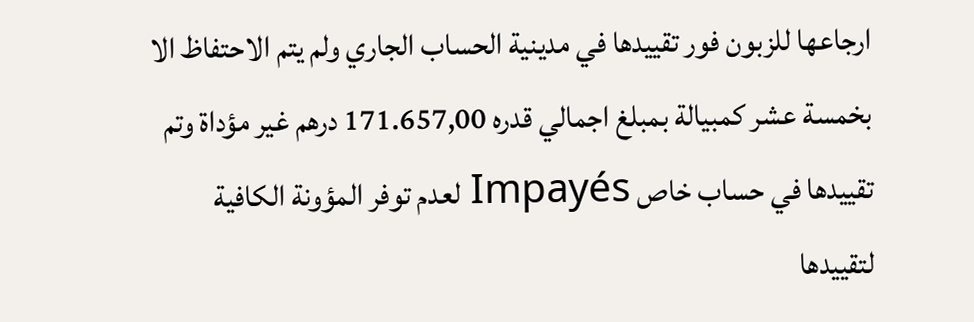ارجاعها للزبون فور تقييدها في مدينية الحساب الجاري ولم يتم الاحتفاظ الا بخمسة عشر كمبيالة بمبلغ اجمالي قدره 171.657,00 درهم غير مؤداة وتم تقييدها في حساب خاص Impayés لعدم توفر المؤونة الكافية لتقييدها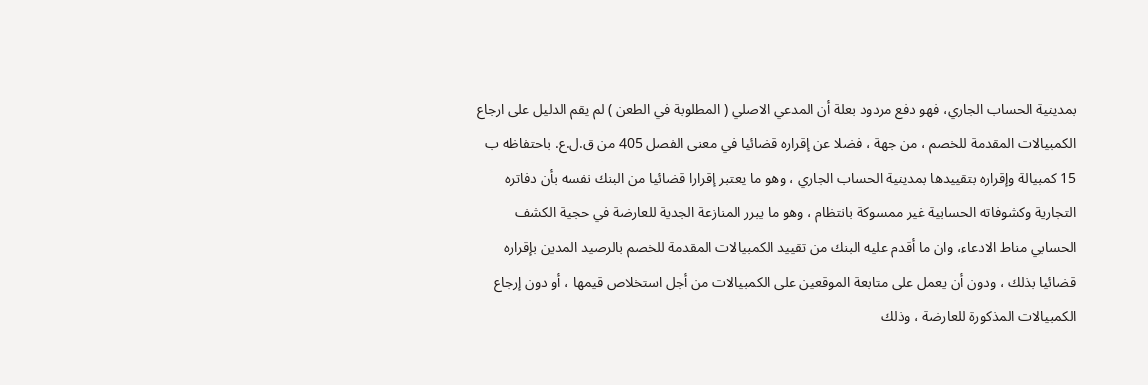بمدينية الحساب الجاري، فهو دفع مردود بعلة أن المدعي الاصلي ( المطلوبة في الطعن ) لم يقم الدليل على ارجاع الكمبيالات المقدمة للخصم ، من جهة ، فضلا عن إقراره قضائيا في معنى الفصل 405 من ق.ل.ع. باحتفاظه ب 15 كمبيالة وإقراره بتقييدها بمدينية الحساب الجاري ، وهو ما يعتبر إقرارا قضائيا من البنك نفسه بأن دفاتره التجارية وكشوفاته الحسابية غير ممسوكة بانتظام ، وهو ما يبرر المنازعة الجدية للعارضة في حجية الكشف الحسابي مناط الادعاء، وان ما أقدم عليه البنك من تقييد الكمبيالات المقدمة للخصم بالرصيد المدين بإقراره قضائيا بذلك ، ودون أن يعمل على متابعة الموقعين على الكمبيالات من أجل استخلاص قيمها ، أو دون إرجاع الكمبيالات المذكورة للعارضة ، وذلك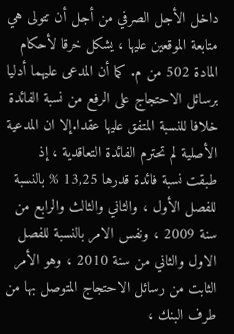داخل الأجل الصرفي من أجل أن تتولى هي متابعة الموقعين عليها ، يشكل خرقا لأحكام المادة 502 من م. كما أن المدعى عليهما أدليا برسائل الاحتجاج على الرفع من نسبة الفائدة خلافا للنسبة المتفق عليها عقدا.إلا ان المدعية الأصلية لم تحترم الفائدة التعاقدية ، إذ طبقت نسبة فائدة قدرها 13,25 % بالنسبة للفصل الأول ، والثاني والثالث والرابع من سنة 2009 ، ونفس الامر بالنسبة للفصل الاول والثاني من سنة 2010 ، وهو الأمر الثابت من رسائل الاحتجاج المتوصل بها من طرف البنك ،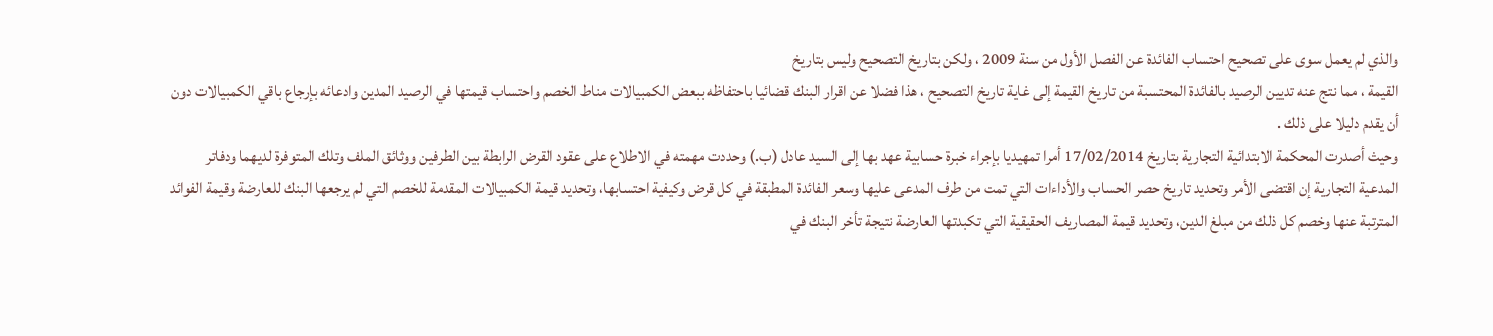والذي لم يعمل سوى على تصحيح احتساب الفائدة عن الفصل الأول من سنة 2009 ، ولكن بتاريخ التصحيح وليس بتاريخ
القيمة ، مما نتج عنه تديين الرصيد بالفائدة المحتسبة من تاريخ القيمة إلى غاية تاريخ التصحيح ، هذا فضلا عن اقرار البنك قضائيا باحتفاظه ببعض الكمبيالات مناط الخصم واحتساب قيمتها في الرصيد المدين وادعائه بإرجاع باقي الكمبيالات دون أن يقدم دليلا على ذلك .
وحيث أصدرت المحكمة الابتدائية التجارية بتاريخ 17/02/2014 أمرا تمهيديا بإجراء خبرة حسابية عهد بها إلى السيد عادل (ب.) وحددت مهمته في الاطلاع على عقود القرض الرابطة بين الطرفين ووثائق الملف وتلك المتوفرة لديهما ودفاتر المدعية التجارية إن اقتضى الأمر وتحديد تاريخ حصر الحساب والأداءات التي تمت من طرف المدعى عليها وسعر الفائدة المطبقة في كل قرض وكيفية احتسابها، وتحديد قيمة الكمبيالات المقدمة للخصم التي لم يرجعها البنك للعارضة وقيمة الفوائد المترتبة عنها وخصم كل ذلك من مبلغ الدين، وتحديد قيمة المصاريف الحقيقية التي تكبدتها العارضة نتيجة تأخر البنك في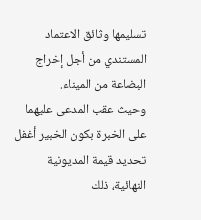تسليمها وثائق الاعتماد المستندي من أجل إخراج البضاعة من الميناء.
وحيث عقب المدعى عليهما على الخبرة بكون الخبير أغفل تحديد قيمة المديونية النهائية، ذلك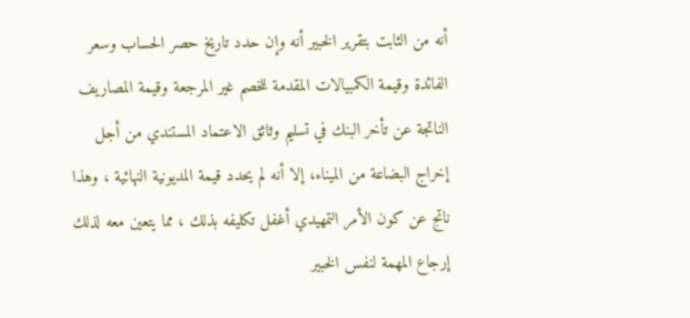أنه من الثابت بتقرير الخبير أنه وإن حدد تاريخ حصر الحساب وسعر الفائدة وقيمة الكمبيالات المقدمة للخصم غير المرجعة وقيمة المصاريف الناتجة عن تأخر البنك في تسليم وثائق الاعتماد المستندي من أجل إخراج البضاعة من الميناء، إلا أنه لم يحدد قيمة المديونية النهائية ، وهذا ناتج عن كون الأمر التمهيدي أغفل تكليفه بذلك ، مما يتعين معه لذلك إرجاع المهمة لنفس الخبير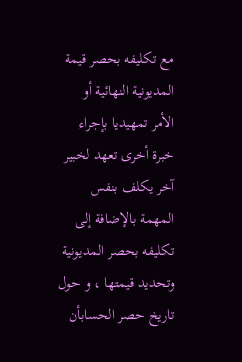مع تكليفه بحصر قيمة المديونية النهائية أو الأمر تمهيديا بإجراء خبرة أخرى تعهد لخبير آخر يكلف بنفس المهمة بالإضافة إلى تكليفه بحصر المديونية وتحديد قيمتها ، و حول تاريخ حصر الحسابأن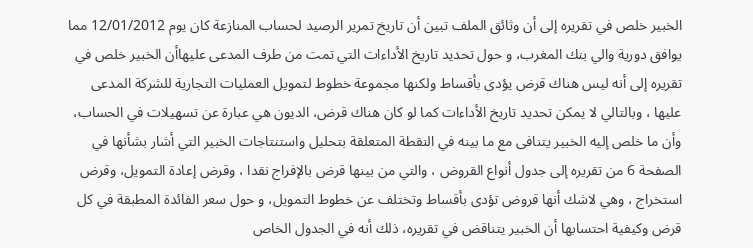الخبير خلص في تقريره إلى أن وثائق الملف تبين أن تاريخ تمرير الرصيد لحساب المنازعة كان يوم 12/01/2012 مما يوافق دورية والي بنك المغرب، و حول تحديد تاريخ الأداءات التي تمت من طرف المدعى عليهاأن الخبير خلص في تقريره إلى أنه ليس هناك قرض يؤدى بأقساط ولكنها مجموعة خطوط لتمويل العمليات التجارية للشركة المدعى عليها ، وبالتالي لا يمكن تحديد تاريخ الأداءات كما لو كان هناك قرض، الديون هي عبارة عن تسهيلات في الحساب، وأن ما خلص إليه الخبير يتنافى مع ما بينه في النقطة المتعلقة بتحليل واستنتاجات الخبير التي أشار بشأنها في الصفحة 6 من تقريره إلى جدول أنواع القروض ، والتي من بينها قرض بالإفراج نقدا ، وقرض إعادة التمويل، وقرض استخراج ، وهي لاشك أنها قروض تؤدى بأقساط وتختلف عن خطوط التمويل، و حول سعر الفائدة المطبقة في كل قرض وكيفية احتسابها أن الخبير يتناقض في تقريره، ذلك أنه في الجدول الخاص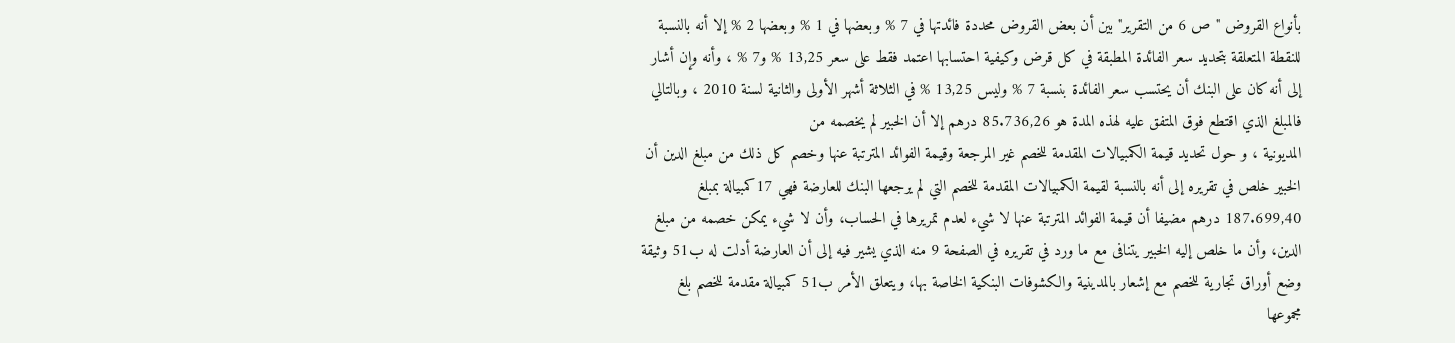بأنواع القروض " ص 6 من التقرير" بين أن بعض القروض محددة فائدتها في 7 % وبعضها في 1 % وبعضها 2 % إلا أنه بالنسبة للنقطة المتعلقة بتحديد سعر الفائدة المطبقة في كل قرض وكيفية احتسابها اعتمد فقط على سعر 13,25 % و7 % ، وأنه وإن أشار إلى أنه كان على البنك أن يحتسب سعر الفائدة بنسبة 7 % وليس 13,25 % في الثلاثة أشهر الأولى والثانية لسنة 2010 ، وبالتالي فالمبلغ الذي اقتطع فوق المتفق عليه لهذه المدة هو 85.736,26 درهم إلا أن الخبير لم يخصمه من
المديونية ، و حول تحديد قيمة الكمبيالات المقدمة للخصم غير المرجعة وقيمة الفوائد المترتبة عنها وخصم كل ذلك من مبلغ الدين أن الخبير خلص في تقريره إلى أنه بالنسبة لقيمة الكمبيالات المقدمة للخصم التي لم يرجعها البنك للعارضة فهي 17كمبيالة بمبلغ 187.699,40 درهم مضيفا أن قيمة الفوائد المترتبة عنها لا شيء لعدم تمريرها في الحساب، وأن لا شيء يمكن خصمه من مبلغ الدين، وأن ما خلص إليه الخبير يتنافى مع ما ورد في تقريره في الصفحة 9 منه الذي يشير فيه إلى أن العارضة أدلت له ب51 وثيقة وضع أوراق تجارية للخصم مع إشعار بالمدينية والكشوفات البنكية الخاصة بها، ويتعلق الأمر ب51 كمبيالة مقدمة للخصم بلغ مجموعها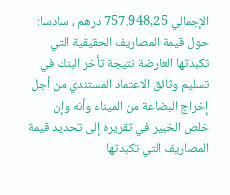الإجمالي 757.948,25 درهم ، سادسا: حول قيمة المصاريف الحقيقية التي تكبدتها العارضة نتيجة تأخر البنك في تسليم وثائق الاعتماد المستندي من أجل إخراج البضاعة من الميناء وأنه وإن خلص الخبير في تقريره إلى تحديد قيمة المصاريف التي تكبدتها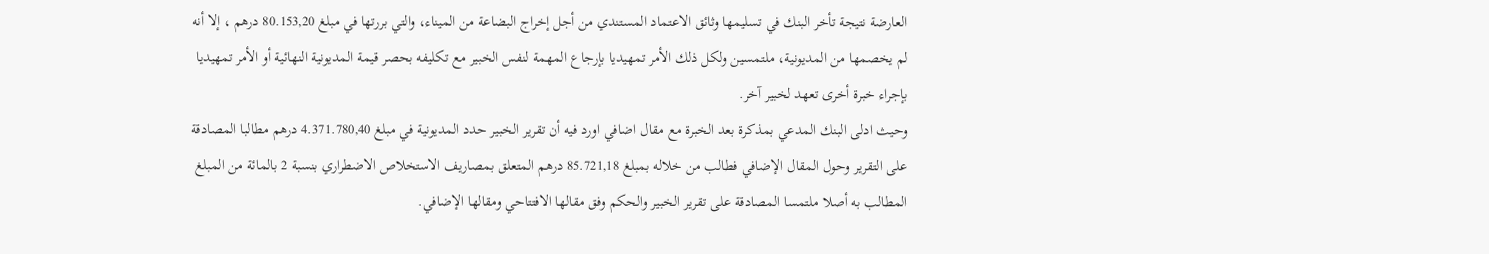العارضة نتيجة تأخر البنك في تسليمها وثائق الاعتماد المستندي من أجل إخراج البضاعة من الميناء، والتي بررتها في مبلغ 80.153,20 درهم ، إلا أنه لم يخصمها من المديونية، ملتمسين ولكل ذلك الأمر تمهيديا بإرجاع المهمة لنفس الخبير مع تكليفه بحصر قيمة المديونية النهائية أو الأمر تمهيديا بإجراء خبرة أخرى تعهد لخبير آخر.
وحيث ادلى البنك المدعي بمذكرة بعد الخبرة مع مقال اضافي اورد فيه أن تقرير الخبير حدد المديونية في مبلغ 4.371.780,40 درهم مطالبا المصادقة على التقرير وحول المقال الإضافي فطالب من خلاله بمبلغ 85.721,18 درهم المتعلق بمصاريف الاستخلاص الاضطراري بنسبة 2 بالمائة من المبلغ المطالب به أصلا ملتمسا المصادقة على تقرير الخبير والحكم وفق مقالها الافتتاحي ومقالها الإضافي.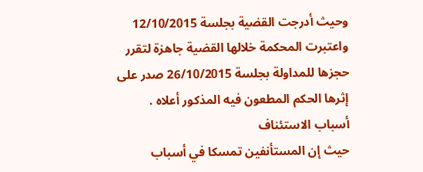وحيث أدرجت القضية بجلسة 12/10/2015 واعتبرت المحكمة خلالها القضية جاهزة لتقرر حجزها للمداولة بجلسة 26/10/2015 صدر على إثرها الحكم المطعون فيه المذكور أعلاه .
أسباب الاستئناف
حيث إن المستأنفين تمسكا في أسباب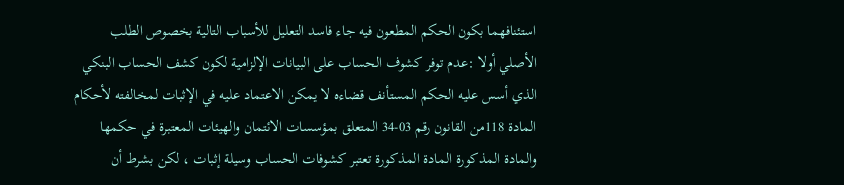استئنافهما بكون الحكم المطعون فيه جاء فاسد التعليل للأسباب التالية بخصوص الطلب الأصلي أولا :عدم توفر كشوف الحساب على البيانات الإلزامية لكون كشف الحساب البنكي الذي أسس عليه الحكم المستأنف قضاءه لا يمكن الاعتماد عليه في الإثبات لمخالفته لأحكام المادة 118من القانون رقم 03-34 المتعلق بمؤسسات الائتمان والهيئات المعتبرة في حكمها والمادة المذكورة المادة المذكورة تعتبر كشوفات الحساب وسيلة إثبات ، لكن بشرط أن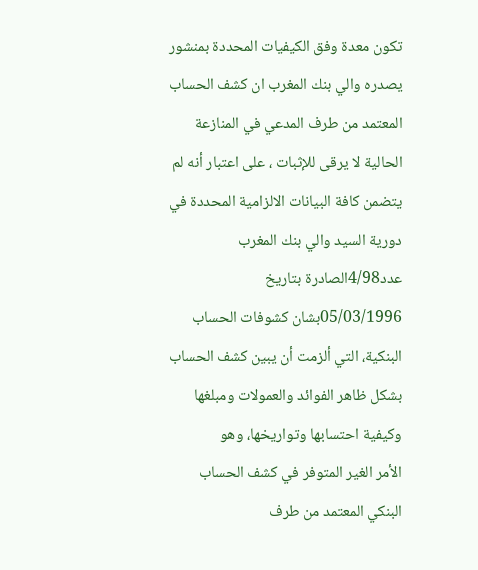تكون معدة وفق الكيفيات المحددة بمنشور يصدره والي بنك المغرب ان كشف الحساب المعتمد من طرف المدعي في المنازعة الحالية لا يرقى للإثبات ، على اعتبار أنه لم يتضمن كافة البيانات الالزامية المحددة في دورية السيد والي بنك المغرب عدد4/98الصادرة بتاريخ 05/03/1996بشان كشوفات الحساب البنكية، التي ألزمت أن يبين كشف الحساب بشكل ظاهر الفوائد والعمولات ومبلغها وكيفية احتسابها وتواريخها، وهو
الأمر الغير المتوفر في كشف الحساب البنكي المعتمد من طرف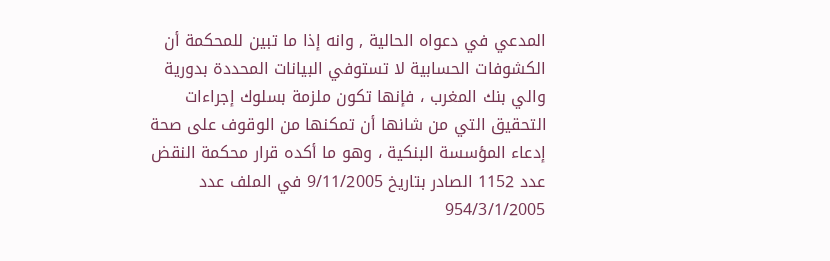المدعي في دعواه الحالية , وانه إذا ما تبين للمحكمة أن الكشوفات الحسابية لا تستوفي البيانات المحددة بدورية والي بنك المغرب ، فإنها تكون ملزمة بسلوك إجراءات التحقيق التي من شانها أن تمكنها من الوقوف على صحة إدعاء المؤسسة البنكية ، وهو ما أكده قرار محكمة النقض عدد 1152 الصادر بتاريخ 9/11/2005 في الملف عدد 954/3/1/2005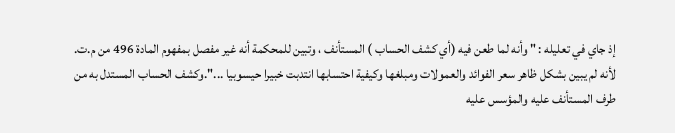إذ جاي في تعليله : " وأنه لما طعن فيه (أي كشف الحساب ) المستأنف ، وتبين للمحكمة أنه غير مفصل بمفهوم المادة 496 من م.ت. لأنه لم يبين بشكل ظاهر سعر الفوائد والعمولات ومبلغها وكيفية احتسابها انتدبت خبيرا حيسوبيا ...".وكشف الحساب المستدل به من طرف المستأنف عليه والمؤسس عليه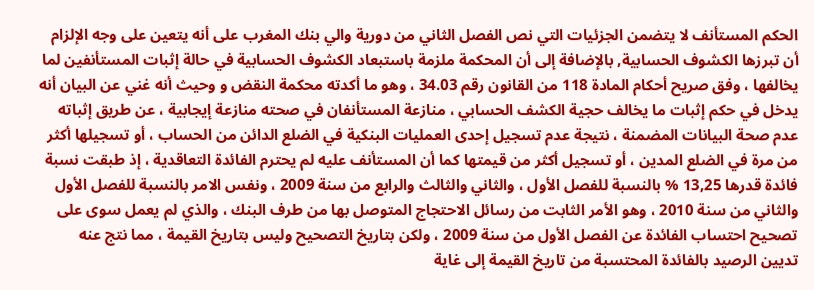الحكم المستأنف لا يتضمن الجزئيات التي نص الفصل الثاني من دورية والي بنك المغرب على أنه يتعين على وجه الإلزام أن تبرزها الكشوف الحسابية, بالإضافة إلى أن المحكمة ملزمة باستبعاد الكشوف الحسابية في حالة إثبات المستأنفين لما يخالفها ، وفق صريح أحكام المادة 118 من القانون رقم 34.03 ، وهو ما أكدته محكمة النقض و وحيث أنه غني عن البيان أنه يدخل في حكم إثبات ما يخالف حجية الكشف الحسابي ، منازعة المستأنفان في صحته منازعة إيجابية ، عن طريق إثباته عدم صحة البيانات المضمنة ، نتيجة عدم تسجيل إحدى العمليات البنكية في الضلع الدائن من الحساب ، أو تسجيلها أكثر من مرة في الضلع المدين ، أو تسجيل أكثر من قيمتها كما أن المستأنف عليه لم يحترم الفائدة التعاقدية ، إذ طبقت نسبة فائدة قدرها 13,25 % بالنسبة للفصل الأول ، والثاني والثالث والرابع من سنة 2009 ، ونفس الامر بالنسبة للفصل الأول والثاني من سنة 2010 ، وهو الأمر الثابت من رسائل الاحتجاج المتوصل بها من طرف البنك ، والذي لم يعمل سوى على تصحيح احتساب الفائدة عن الفصل الأول من سنة 2009 ، ولكن بتاريخ التصحيح وليس بتاريخ القيمة ، مما نتج عنه تديين الرصيد بالفائدة المحتسبة من تاريخ القيمة إلى غاية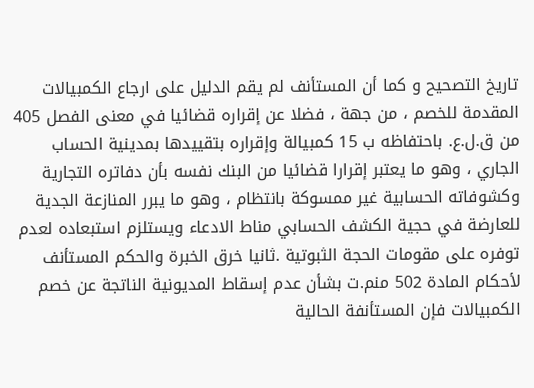تاريخ التصحيح و كما أن المستأنف لم يقم الدليل على ارجاع الكمبيالات المقدمة للخصم ، من جهة ، فضلا عن إقراره قضائيا في معنى الفصل 405 من ق.ل.ع. باحتفاظه ب 15 كمبيالة وإقراره بتقييدها بمدينية الحساب الجاري ، وهو ما يعتبر إقرارا قضائيا من البنك نفسه بأن دفاتره التجارية وكشوفاته الحسابية غير ممسوكة بانتظام ، وهو ما يبرر المنازعة الجدية للعارضة في حجية الكشف الحسابي مناط الادعاء ويستلزم استبعاده لعدم توفره على مقومات الحجة الثبوتية .ثانيا خرق الخبرة والحكم المستأنف لأحكام المادة 502 منم.ت بشأن عدم إسقاط المديونية الناتجة عن خصم الكمبيالات فإن المستأنفة الحالية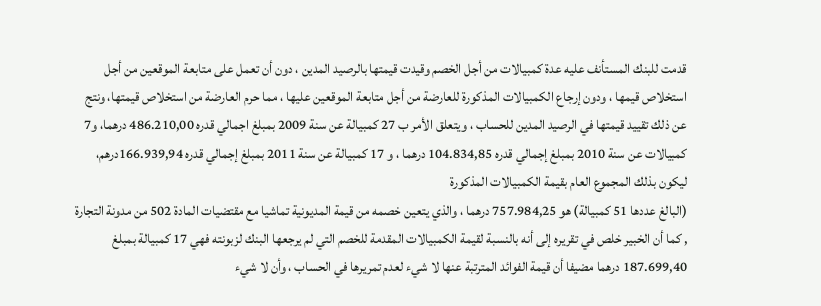قدمت للبنك المستأنف عليه عدة كمبيالات من أجل الخصم وقيدت قيمتها بالرصيد المدين ، دون أن تعمل على متابعة الموقعين من أجل استخلاص قيمها ، ودون إرجاع الكمبيالات المذكورة للعارضة من أجل متابعة الموقعين عليها ، مما حرم العارضة من استخلاص قيمتها، ونتج عن ذلك تقييد قيمتها في الرصيد المدين للحساب ، ويتعلق الأمر ب 27 كمبيالة عن سنة 2009 بمبلغ اجمالي قدره 486.210,00 درهما، و7 كمبيالات عن سنة 2010 بمبلغ إجمالي قدره 104.834,85 درهما ، و 17 كمبيالة عن سنة 2011 بمبلغ إجمالي قدره 166.939,94درهم، ليكون بذلك المجموع العام بقيمة الكمبيالات المذكورة
(البالغ عددها 51 كمبيالة) هو 757.984,25 درهما ، والذي يتعين خصمه من قيمة المديونية تماشيا مع مقتضيات المادة 502 من مدونة التجارة , كما أن الخبير خلص في تقريره إلى أنه بالنسبة لقيمة الكمبيالات المقدمة للخصم التي لم يرجعها البنك لزبونته فهي 17 كمبيالة بمبلغ 187.699,40 درهما مضيفا أن قيمة الفوائد المترتبة عنها لا شيء لعدم تمريرها في الحساب ، وأن لا شيء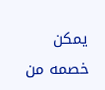يمكن خصمه من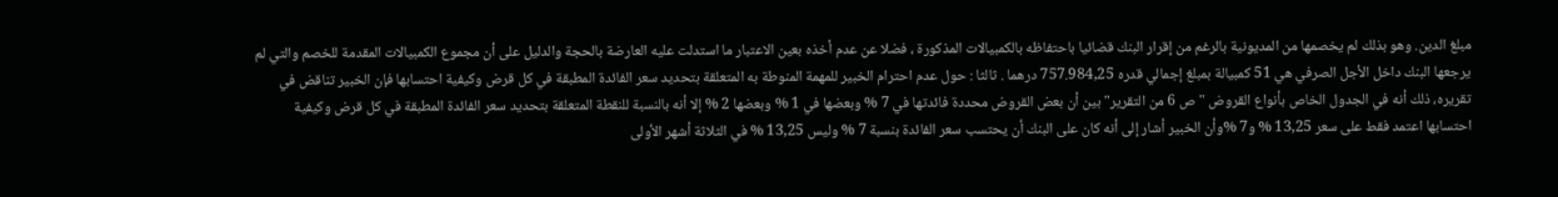مبلغ الدين. وهو بذلك لم يخصمها من المديونية بالرغم من إقرار البنك قضائيا باحتفاظه بالكمبيالات المذكورة ، فضلا عن عدم أخذه بعين الاعتبار ما استدلت عليه العارضة بالحجة والدليل على أن مجموع الكمبيالات المقدمة للخصم والتي لم يرجعها البنك داخل الأجل الصرفي هي 51 كمبيالة بمبلغ إجمالي قدره 757.984,25 درهما . ثالثا : حول عدم احترام الخبير للمهمة المنوطة به المتعلقة بتحديد سعر الفائدة المطبقة في كل قرض وكيفية احتسابها فإن الخبير تناقض في تقريره، ذلك أنه في الجدول الخاص بأنواع القروض " ص 6 من التقرير" بين أن بعض القروض محددة فائدتها في 7 % وبعضها في 1 % وبعضها 2 % إلا أنه بالنسبة للنقطة المتعلقة بتحديد سعر الفائدة المطبقة في كل قرض وكيفية احتسابها اعتمد فقط على سعر 13,25 % و7 %وأن الخبير أشار إلى أنه كان على البنك أن يحتسب سعر الفائدة بنسبة 7 % وليس 13,25 % في الثلاثة أشهر الأولى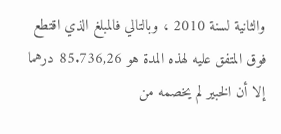والثانية لسنة 2010 ، وبالتالي فالمبلغ الذي اقتطع فوق المتفق عليه لهذه المدة هو 85.736,26 درهما إلا أن الخبير لم يخصمه من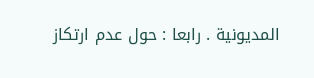المديونية . رابعا : حول عدم ارتكاز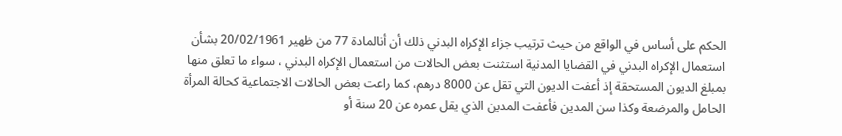الحكم على أساس في الواقع من حيث ترتيب جزاء الإكراه البدني ذلك أن أنالمادة 77 من ظهير 20/02/1961 بشأن استعمال الإكراه البدني في القضايا المدنية استثنت بعض الحالات من استعمال الإكراه البدني ، سواء ما تعلق منها بمبلغ الديون المستحقة إذ أعفت الديون التي تقل عن 8000 درهم، كما راعت بعض الحالات الاجتماعية كحالة المرأة الحامل والمرضعة وكذا سن المدين فأعفت المدين الذي يقل عمره عن 20 سنة أو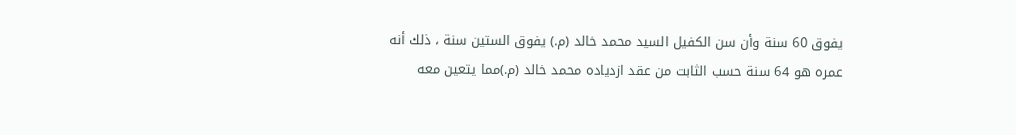يفوق 60 سنة وأن سن الكفيل السيد محمد خالد (م.) يفوق الستين سنة ، ذلك أنه عمره هو 64 سنة حسب الثابت من عقد ازدياده محمد خالد (م.)مما يتعين معه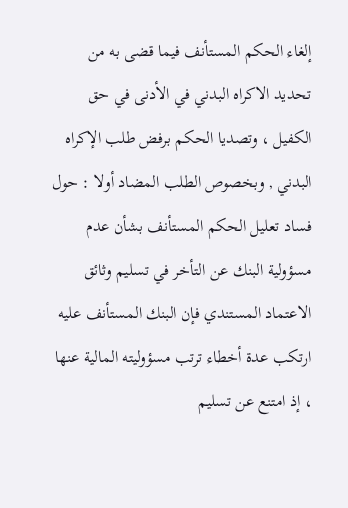إلغاء الحكم المستأنف فيما قضى به من تحديد الاكراه البدني في الأدنى في حق الكفيل ، وتصديا الحكم برفض طلب الإكراه البدني , وبخصوص الطلب المضاد أولا : حول فساد تعليل الحكم المستأنف بشأن عدم مسؤولية البنك عن التأخر في تسليم وثائق الاعتماد المستندي فإن البنك المستأنف عليه ارتكب عدة أخطاء ترتب مسؤوليته المالية عنها ، إذ امتنع عن تسليم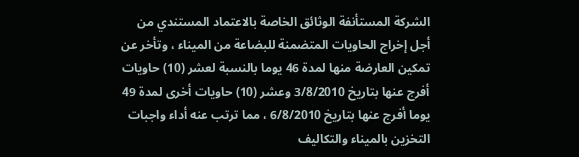الشركة المستأنفة الوثائق الخاصة بالاعتماد المستندي من أجل إخراج الحاويات المتضمنة للبضاعة من الميناء ، وتأخر عن تمكين العارضة منها لمدة 46 يوما بالنسبة لعشر (10) حاويات أفرج عنها بتاريخ 3/8/2010 وعشر (10) حاويات أخرى لمدة 49 يوما أفرج عنها بتاريخ 6/8/2010 ، مما ترتب عنه أداء واجبات التخزين بالميناء والتكاليف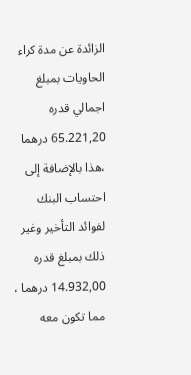الزائدة عن مدة كراء الحاويات بمبلغ اجمالي قدره 65.221,20 درهما ،هذا بالإضافة إلى احتساب البنك لفوائد التأخير وغير ذلك بمبلغ قدره 14.932,00 درهما ، مما تكون معه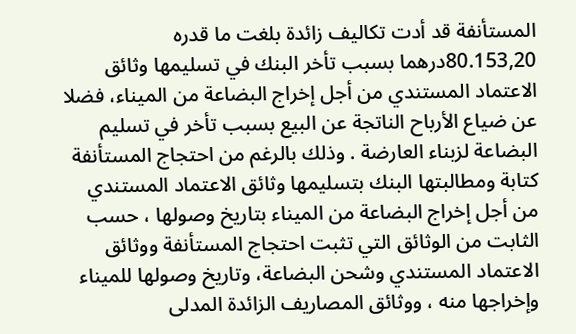المستأنفة قد أدت تكاليف زائدة بلغت ما قدره 80.153,20درهما بسبب تأخر البنك في تسليمها وثائق الاعتماد المستندي من أجل إخراج البضاعة من الميناء، فضلا عن ضياع الأرباح الناتجة عن البيع بسبب تأخر في تسليم البضاعة لزبناء العارضة . وذلك بالرغم من احتجاج المستأنفة كتابة ومطالبتها البنك بتسليمها وثائق الاعتماد المستندي من أجل إخراج البضاعة من الميناء بتاريخ وصولها ، حسب الثابت من الوثائق التي تثبت احتجاج المستأنفة ووثائق الاعتماد المستندي وشحن البضاعة، وتاريخ وصولها للميناء وإخراجها منه ، ووثائق المصاريف الزائدة المدلى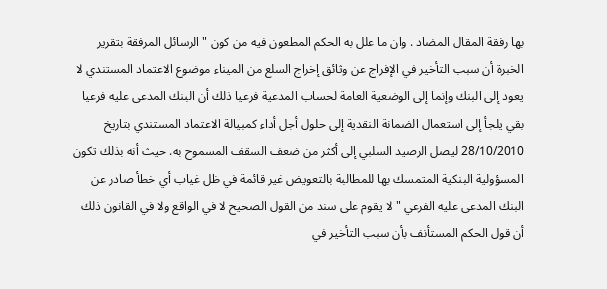بها رفقة المقال المضاد . وان ما علل به الحكم المطعون فيه من كون " الرسائل المرفقة بتقرير الخبرة أن سبب التأخير في الإفراج عن وثائق إخراج السلع من الميناء موضوع الاعتماد المستندي لا يعود إلى البنك وإنما إلى الوضعية العامة لحساب المدعية فرعيا ذلك أن البنك المدعى عليه فرعيا بقي يلجأ إلى استعمال الضمانة النقدية إلى حلول أجل أداء كمبيالة الاعتماد المستندي بتاريخ 28/10/2010 ليصل الرصيد السلبي إلى أكثر من ضعف السقف المسموح به. حيث أنه بذلك تكون المسؤولية البنكية المتمسك بها للمطالبة بالتعويض غير قائمة في ظل غياب أي خطأ صادر عن البنك المدعى عليه الفرعي " لا يقوم على سند من القول الصحيح لا في الواقع ولا في القانون ذلك أن قول الحكم المستأنف بأن سبب التأخير في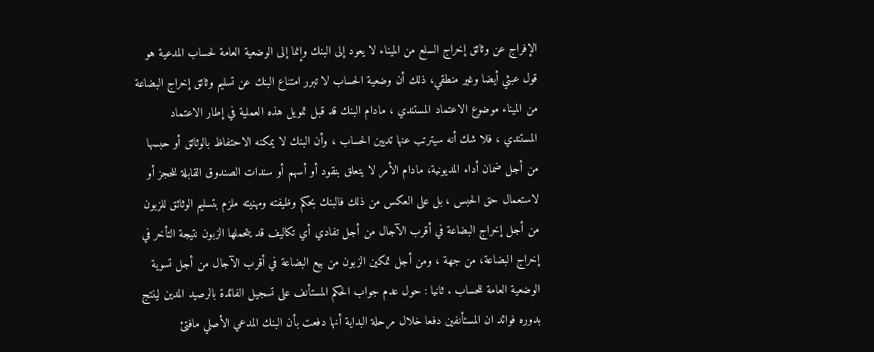الإفراج عن وثائق إخراج السلع من الميناء لا يعود إلى البنك وإنما إلى الوضعية العامة لحساب المدعية هو قول عبثي أيضا وغير منطقي، ذلك أن وضعية الحساب لا تبرر امتناع البنك عن تسليم وثائق إخراج البضاعة من الميناء موضوع الاعتماد المستندي ، مادام البنك قد قبل تمويل هذه العملية في إطار الاعتماد المستندي ، فلا شك أنه سيترتب عنها تديين الحساب ، وأن البنك لا يمكنه الاحتفاظ بالوثائق أو حبسها من أجل ضمان أداء المديونية، مادام الأمر لا يتعلق بنقود أو أسهم أو سندات الصندوق القابلة للحجز أو لاستعمال حق الحبس ، بل على العكس من ذلك فالبنك بحكم وظيفته ومهنيته ملزم بتسليم الوثائق للزبون من أجل إخراج البضاعة في أقرب الآجال من أجل تفادي أي تكاليف قد يتحملها الزبون نتيجة التأخر في إخراج البضاعة، من جهة ، ومن أجل تمكين الزبون من بيع البضاعة في أقرب الآجال من أجل تسوية الوضعية العامة للحساب . ثانيا : حول عدم جواب الحكم المستأنف على تسجيل الفائدة بالرصيد المدين لينتج بدوره فوائد ان المستأنفين دفعا خلال مرحلة البداية أنها دفعت بأن البنك المدعي الأصلي مافتئ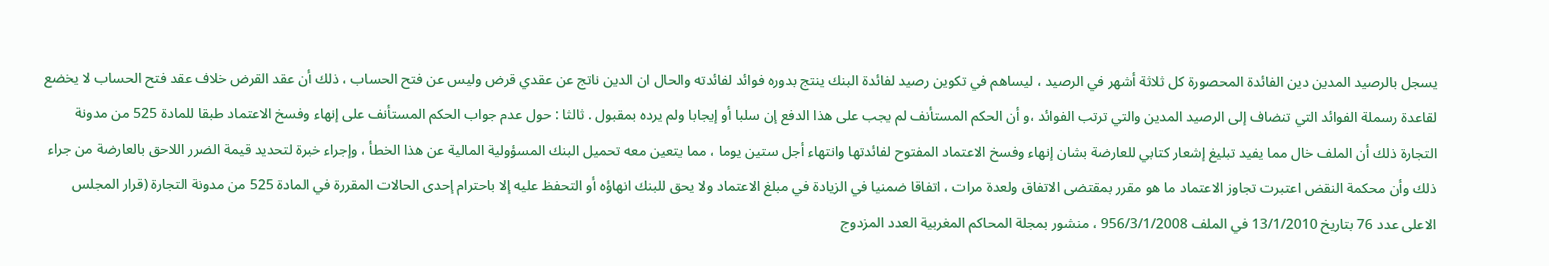يسجل بالرصيد المدين دين الفائدة المحصورة كل ثلاثة أشهر في الرصيد ، ليساهم في تكوين رصيد لفائدة البنك ينتج بدوره فوائد لفائدته والحال ان الدين ناتج عن عقدي قرض وليس عن فتح الحساب ، ذلك أن عقد القرض خلاف عقد فتح الحساب لا يخضع لقاعدة رسملة الفوائد التي تنضاف إلى الرصيد المدين والتي ترتب الفوائد ،و أن الحكم المستأنف لم يجب على هذا الدفع إن سلبا أو إيجابا ولم يرده بمقبول . ثالثا : حول عدم جواب الحكم المستأنف على إنهاء وفسخ الاعتماد طبقا للمادة 525 من مدونة التجارة ذلك أن الملف خال مما يفيد تبليغ إشعار كتابي للعارضة بشان إنهاء وفسخ الاعتماد المفتوح لفائدتها وانتهاء أجل ستين يوما ، مما يتعين معه تحميل البنك المسؤولية المالية عن هذا الخطأ ، وإجراء خبرة لتحديد قيمة الضرر اللاحق بالعارضة من جراء ذلك وأن محكمة النقض اعتبرت تجاوز الاعتماد ما هو مقرر بمقتضى الاتفاق ولعدة مرات ، اتفاقا ضمنيا في الزيادة في مبلغ الاعتماد ولا يحق للبنك انهاؤه أو التحفظ عليه إلا باحترام إحدى الحالات المقررة في المادة 525 من مدونة التجارة (قرار المجلس الاعلى عدد 76 بتاريخ 13/1/2010 في الملف 956/3/1/2008 ، منشور بمجلة المحاكم المغربية العدد المزدوج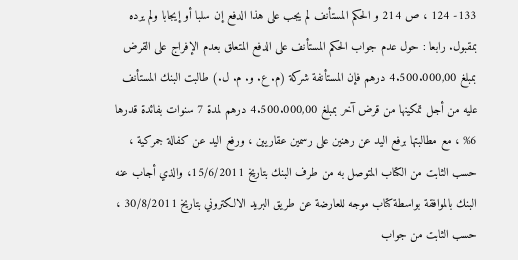133- 124 ، ص 214 و الحكم المستأنف لم يجب على هذا الدفع إن سلبا أو إيجابا ولم يرده بمقبول. رابعا : حول عدم جواب الحكم المستأنف على الدفع المتعلق بعدم الإفراج على القرض بمبلغ 4.500.000,00 درهم فإن المستأنفة شركة (م. ع. و. م. ل.) طالبت البنك المستأنف عليه من أجل تمكينها من قرض آخر بمبلغ 4.500.000,00 درهم لمدة 7 سنوات بفائدة قدرها 6% ، مع مطالبتها برفع اليد عن رهنين على رسمين عقاريين ، ورفع اليد عن كفالة جمركية ، حسب الثابت من الكتاب المتوصل به من طرف البنك بتاريخ 15/6/2011، والذي أجاب عنه البنك بالموافقة بواسطة كتاب موجه للعارضة عن طريق البريد الالكتروني بتاريخ 30/8/2011 ، حسب الثابت من جواب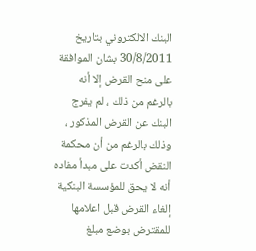البنك الالكتروني بتاريخ 30/8/2011 بشان الموافقة على منح القرض إلا أنه بالرغم من ذلك ، لم يفرج البنك عن القرض المذكور ، وذلك بالرغم من أن محكمة النقض أكدت على مبدأ مفاده أنه لا يحق للمؤسسة البنكية إلغاء القرض قبل اعلامها للمقترض بوضع مبلغ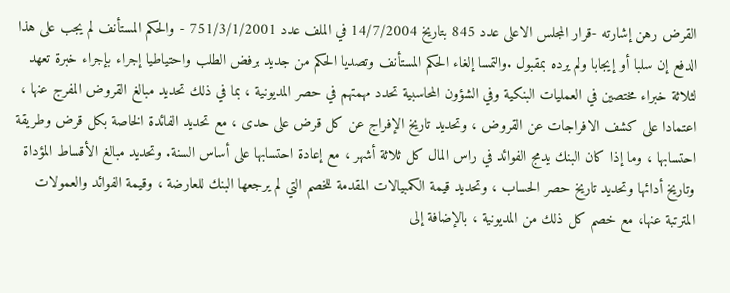القرض رهن إشارته -قرار المجلس الاعلى عدد 845 بتاريخ 14/7/2004 في الملف عدد 751/3/1/2001 - والحكم المستأنف لم يجب على هذا الدفع إن سلبا أو إيجابا ولم يرده بمقبول .والتمسا إلغاء الحكم المستأنف وتصديا الحكم من جديد برفض الطلب واحتياطيا إجراء بإجراء خبرة تعهد لثلاثة خبراء مختصين في العمليات البنكية وفي الشؤون المحاسبية تحدد مهمتهم في حصر المديونية ، بما في ذلك تحديد مبالغ القروض المفرج عنها ، اعتمادا على كشف الافراجات عن القروض ، وتحديد تاريخ الإفراج عن كل قرض على حدى ، مع تحديد الفائدة الخاصة بكل قرض وطريقة احتسابها ، وما إذا كان البنك يدمج الفوائد في راس المال كل ثلاثة أشهر ، مع إعادة احتسابها على أساس السنة. وتحديد مبالغ الأقساط المؤداة وتاريخ أدائها وتحديد تاريخ حصر الحساب ، وتحديد قيمة الكمبيالات المقدمة للخصم التي لم يرجعها البنك للعارضة ، وقيمة الفوائد والعمولات المترتبة عنها، مع خصم كل ذلك من المديونية ، بالإضافة إلى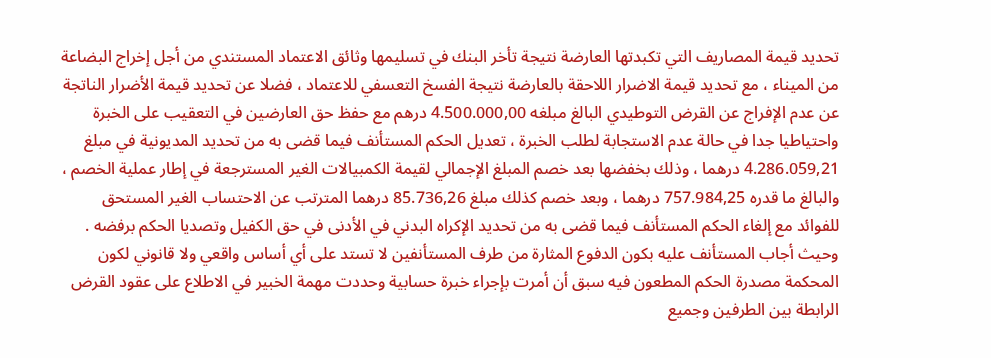تحديد قيمة المصاريف التي تكبدتها العارضة نتيجة تأخر البنك في تسليمها وثائق الاعتماد المستندي من أجل إخراج البضاعة من الميناء ، مع تحديد قيمة الاضرار اللاحقة بالعارضة نتيجة الفسخ التعسفي للاعتماد ، فضلا عن تحديد قيمة الأضرار الناتجة عن عدم الإفراج عن القرض التوطيدي البالغ مبلغه 4.500.000,00 درهم مع حفظ حق العارضين في التعقيب على الخبرة واحتياطيا جدا في حالة عدم الاستجابة لطلب الخبرة ، تعديل الحكم المستأنف فيما قضى به من تحديد المديونية في مبلغ 4.286.059,21 درهما ، وذلك بخفضها بعد خصم المبلغ الإجمالي لقيمة الكمبيالات الغير المسترجعة في إطار عملية الخصم ، والبالغ ما قدره 757.984,25 درهما ، وبعد خصم كذلك مبلغ 85.736,26 درهما المترتب عن الاحتساب الغير المستحق للفوائد مع إلغاء الحكم المستأنف فيما قضى به من تحديد الإكراه البدني في الأدنى في حق الكفيل وتصديا الحكم برفضه .
وحيث أجاب المستأنف عليه بكون الدفوع المثارة من طرف المستأنفين لا تستد على أي أساس واقعي ولا قانوني لكون المحكمة مصدرة الحكم المطعون فيه سبق أن أمرت بإجراء خبرة حسابية وحددت مهمة الخبير في الاطلاع على عقود القرض الرابطة بين الطرفين وجميع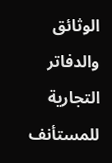الوثائق والدفاتر التجارية للمستأنف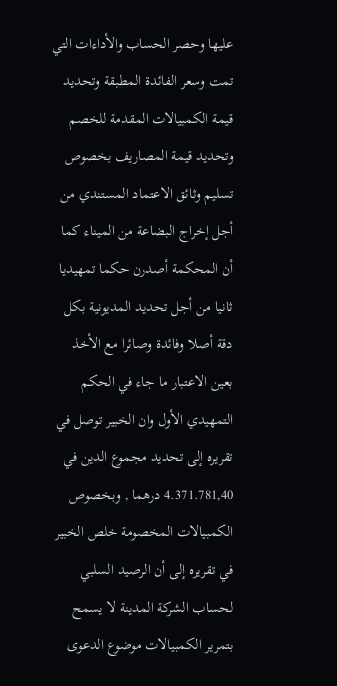عليها وحصر الحساب والأداءات التي تمت وسعر الفائدة المطبقة وتحديد قيمة الكمبيالات المقدمة للخصم وتحديد قيمة المصاريف بخصوص تسليم وثائق الاعتماد المستندي من أجل إخراج البضاعة من الميناء كما أن المحكمة أصدرن حكما تمهيديا ثانيا من أجل تحديد المديونية بكل دقة أصلا وفائدة وصائرا مع الأخذ بعين الاعتبار ما جاء في الحكم التمهيدي الأول وان الخبير توصل في تقريره إلى تحديد مجموع الدين في 4.371.781,40 درهما , وبخصوص الكمبيالات المخصومة خلص الخبير في تقريره إلى أن الرصيد السلبي لحساب الشركة المدينة لا يسمح بتمرير الكمبيالات موضوع الدعوى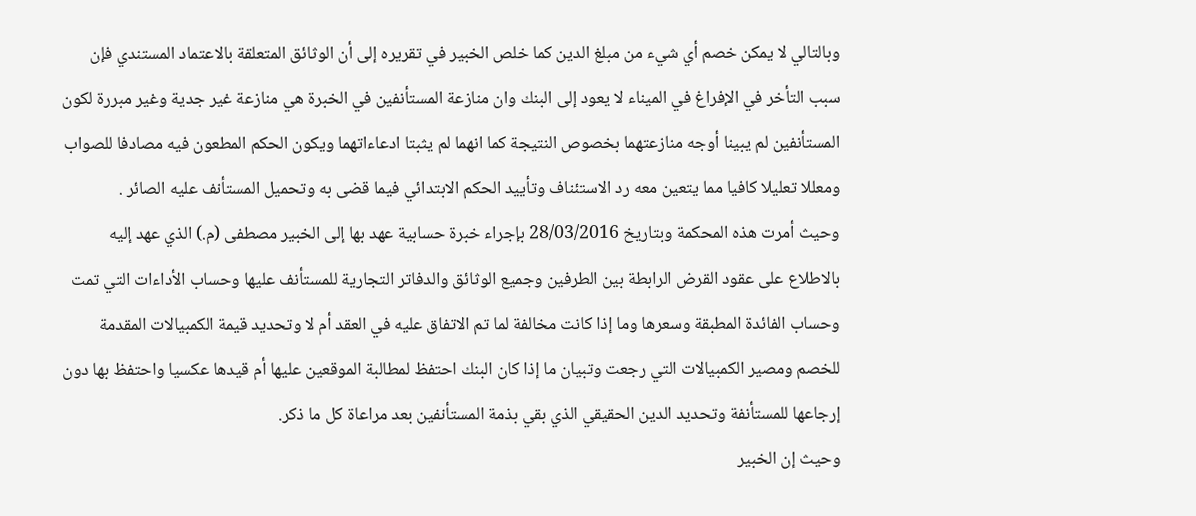وبالتالي لا يمكن خصم أي شيء من مبلغ الدين كما خلص الخبير في تقريره إلى أن الوثائق المتعلقة بالاعتماد المستندي فإن سبب التأخر في الإفراغ في الميناء لا يعود إلى البنك وان منازعة المستأنفين في الخبرة هي منازعة غير جدية وغير مبررة لكون المستأنفين لم يبينا أوجه منازعتهما بخصوص النتيجة كما انهما لم يثبتا ادعاءاتهما ويكون الحكم المطعون فيه مصادفا للصواب ومعللا تعليلا كافيا مما يتعين معه رد الاستئناف وتأييد الحكم الابتدائي فيما قضى به وتحميل المستأنف عليه الصائر .
وحيث أمرت هذه المحكمة وبتاريخ 28/03/2016 بإجراء خبرة حسابية عهد بها إلى الخبير مصطفى (م.) الذي عهد إليه بالاطلاع على عقود القرض الرابطة بين الطرفين وجميع الوثائق والدفاتر التجارية للمستأنف عليها وحساب الأداءات التي تمت وحساب الفائدة المطبقة وسعرها وما إذا كانت مخالفة لما تم الاتفاق عليه في العقد أم لا وتحديد قيمة الكمبيالات المقدمة للخصم ومصير الكمبيالات التي رجعت وتبيان ما إذا كان البنك احتفظ لمطالبة الموقعين عليها أم قيدها عكسيا واحتفظ بها دون إرجاعها للمستأنفة وتحديد الدين الحقيقي الذي بقي بذمة المستأنفين بعد مراعاة كل ما ذكر.
وحيث إن الخبير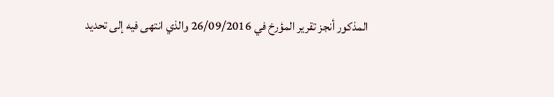المذكور أنجز تقرير المؤرخ في 26/09/2016 والذي انتهى فيه إلى تحديد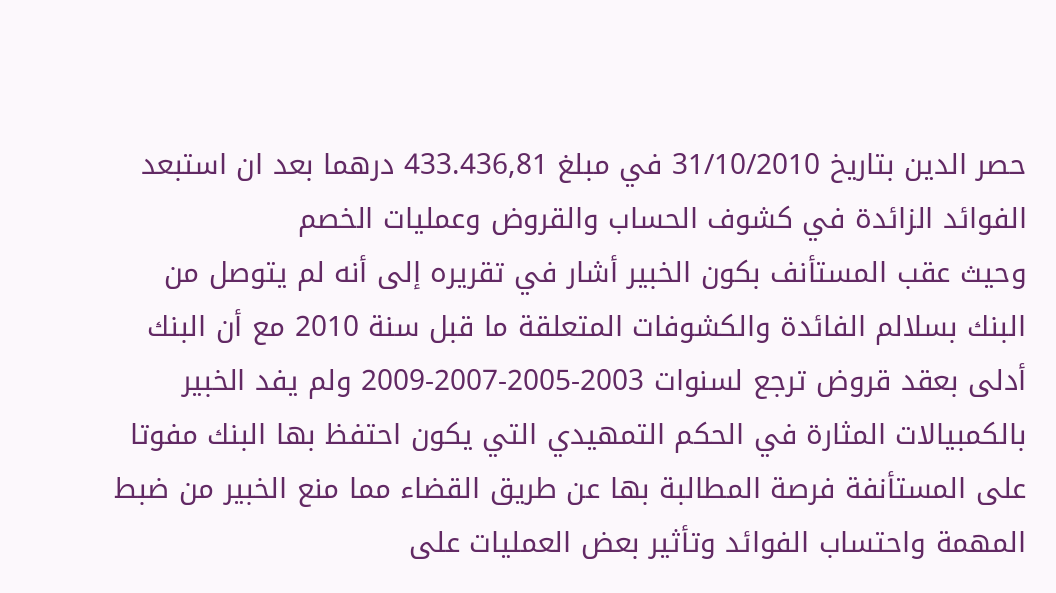حصر الدين بتاريخ 31/10/2010 في مبلغ 433.436,81 درهما بعد ان استبعد الفوائد الزائدة في كشوف الحساب والقروض وعمليات الخصم
وحيث عقب المستأنف بكون الخبير أشار في تقريره إلى أنه لم يتوصل من البنك بسلالم الفائدة والكشوفات المتعلقة ما قبل سنة 2010 مع أن البنك أدلى بعقد قروض ترجع لسنوات 2003-2005-2007-2009 ولم يفد الخبير بالكمبيالات المثارة في الحكم التمهيدي التي يكون احتفظ بها البنك مفوتا على المستأنفة فرصة المطالبة بها عن طريق القضاء مما منع الخبير من ضبط المهمة واحتساب الفوائد وتأثير بعض العمليات على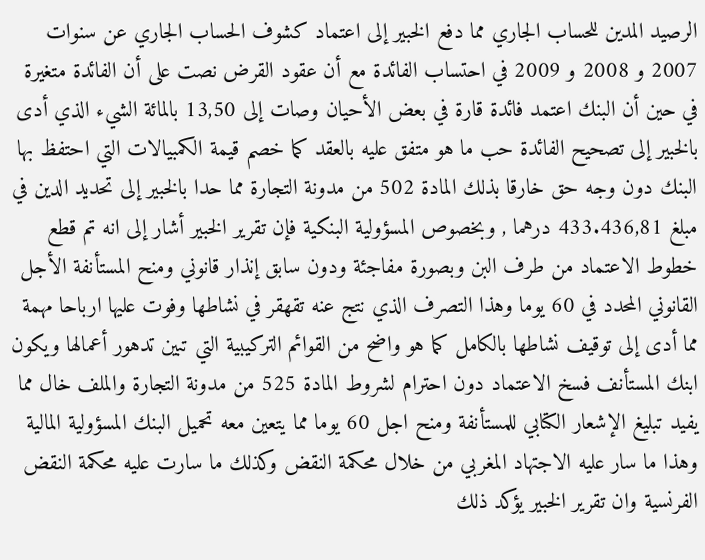الرصيد المدين للحساب الجاري مما دفع الخبير إلى اعتماد كشوف الحساب الجاري عن سنوات 2007 و 2008 و 2009 في احتساب الفائدة مع أن عقود القرض نصت على أن الفائدة متغيرة في حين أن البنك اعتمد فائدة قارة في بعض الأحيان وصات إلى 13,50 بالمائة الشيء الذي أدى بالخبير إلى تصحيح الفائدة حب ما هو متفق عليه بالعقد كما خصم قيمة الكمبيالات التي احتفظ بها البنك دون وجه حق خارقا بذلك المادة 502 من مدونة التجارة مما حدا بالخبير إلى تحديد الدين في مبلغ 433.436,81 درهما , وبخصوص المسؤولية البنكية فإن تقرير الخبير أشار إلى انه تم قطع خطوط الاعتماد من طرف البن وبصورة مفاجئة ودون سابق إنذار قانوني ومنح المستأنفة الأجل القانوني المحدد في 60 يوما وهذا التصرف الذي نتج عنه تقهقر في نشاطها وفوت عليها ارباحا مهمة مما أدى إلى توقيف نشاطها بالكامل كما هو واضح من القوائم التركيبية التي تبين تدهور أعمالها ويكون ابنك المستأنف فسخ الاعتماد دون احترام لشروط المادة 525 من مدونة التجارة والملف خال مما يفيد تبليغ الإشعار الكتابي للمستأنفة ومنح اجل 60 يوما مما يتعين معه تحميل البنك المسؤولية المالية وهذا ما سار عليه الاجتهاد المغربي من خلال محكمة النقض وكذلك ما سارت عليه محكمة النقض الفرنسية وان تقرير الخبير يؤكد ذلك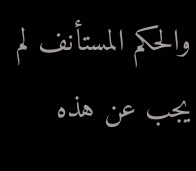والحكم المستأنف لم يجب عن هذه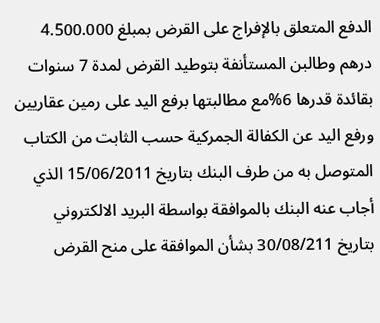الدفع المتعلق بالإفراج على القرض بمبلغ 4.500.000 درهم وطالبن المستأنفة بتوطيد القرض لمدة 7 سنوات بقائدة قدرها 6%مع مطالبتها برفع اليد على رمين عقاريين ورفع اليد عن الكفالة الجمركية حسب الثابت من الكتاب المتوصل به من طرف البنك بتاريخ 15/06/2011 الذي أجاب عنه البنك بالموافقة بواسطة البريد الالكتروني بتاريخ 30/08/211 بشأن الموافقة على منح القرض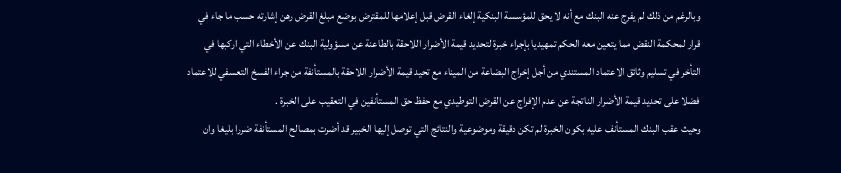وبالرغم من ذلك لم يفرج عنه البنك مع أنه لا يحق للمؤسسة البنكية إلغاء القرض قبل إعلامها للمقترض بوضع مبلغ القرض رهن إشارته حسب ما جاء في قرار لمحكمة النقض مما يتعين معه الحكم تمهيديا بإجراء خبرة لتحديد قيمة الأضرار اللاحقة بالطاعنة عن مسؤولية البنك عن الأخطاء التي اركبها في التأخر في تسليم وثائق الاعتماد المستندي من أجل إخراج البضاعة من الميناء مع تحيد قيمة الأضرار اللاحقة بالمستأنفة من جراء الفسخ التعسفي للاعتماد فضلا على تحديد قيمة الأضرار الناتجة عن عدم الإفراج عن القرض التوطيدي مع حفظ حق المستأنفين في التعقيب على الخبرة .
وحيث عقب البنك المستأنف عليه بكون الخبرة لم تكن دقيقة وموضوعية والنتائج التي توصل إليها الخبير قد أضرت بمصالح المستأنفة ضررا بليغا وان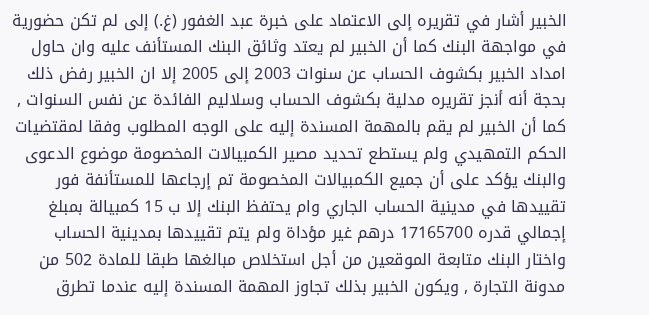الخبير أشار في تقريره إلى الاعتماد على خبرة عبد الغفور (غ.) إلى لم تكن حضورية في مواجهة البنك كما أن الخبير لم يعتد وثائق البنك المستأنف عليه وان حاول امداد الخبير بكشوف الحساب عن سنوات 2003 إلى 2005 إلا ان الخبير رفض ذلك بحجة أنه أنجز تقريره مدلية بكشوف الحساب وسلاليم الفائدة عن نفس السنوات , كما أن الخبير لم يقم بالمهمة المسندة إليه على الوجه المطلوب وفقا لمقتضيات الحكم التمهيدي ولم يستطع تحديد مصير الكمبيالات المخصومة موضوع الدعوى والبنك يؤكد على أن جميع الكمبيالات المخصومة تم إرجاعها للمستأنفة فور تقييدها في مدينية الحساب الجاري وام يحتفظ البنك إلا ب 15 كمبيالة بمبلغ إجمالي قدره 17165700 درهم غير مؤداة ولم يتم تقييدها بمدينية الحساب واختار البنك متابعة الموقعين من أجل استخلاص مبالغها طبقا للمادة 502 من مدونة التجارة , ويكون الخبير بذلك تجاوز المهمة المسندة إليه عندما تطرق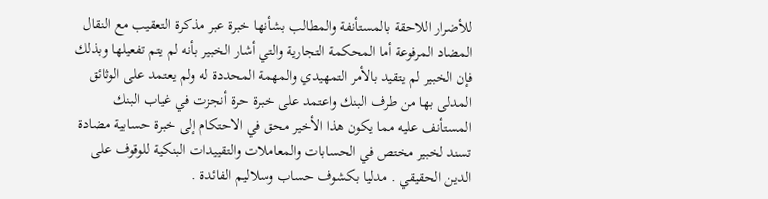للأضرار اللاحقة بالمستأنفة والمطالب بشأنها خبرة عبر مذكرة التعقيب مع النقال المضاد المرفوعة أما المحكمة التجارية والتي أشار الخبير بأنه لم يتم تفعيلها وبذلك فإن الخبير لم يتقيد بالأمر التمهيدي والمهمة المحددة له ولم يعتمد على الوثائق المدلى بها من طرف البنك واعتمد على خبرة حرة أنجزت في غياب البنك المستأنف عليه مما يكون هذا الأخير محق في الاحتكام إلى خبرة حسابية مضادة تسند لخبير مختص في الحسابات والمعاملات والتقييدات البنكية للوقوف على الدين الحقيقي . مدليا بكشوف حساب وسلاليم الفائدة .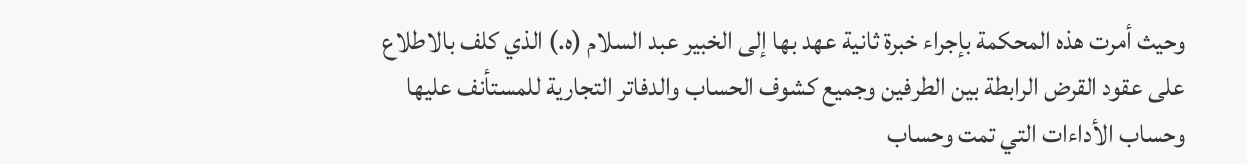وحيث أمرت هذه المحكمة بإجراء خبرة ثانية عهد بها إلى الخبير عبد السلام (ه.) الذي كلف بالاطلاع على عقود القرض الرابطة بين الطرفين وجميع كشوف الحساب والدفاتر التجارية للمستأنف عليها وحساب الأداءات التي تمت وحساب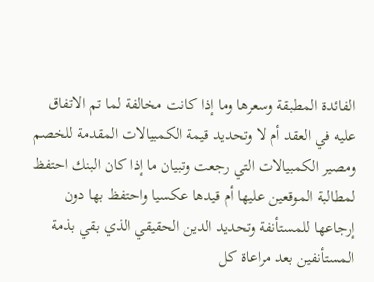الفائدة المطبقة وسعرها وما إذا كانت مخالفة لما تم الاتفاق عليه في العقد أم لا وتحديد قيمة الكمبيالات المقدمة للخصم ومصير الكمبيالات التي رجعت وتبيان ما إذا كان البنك احتفظ لمطالبة الموقعين عليها أم قيدها عكسيا واحتفظ بها دون إرجاعها للمستأنفة وتحديد الدين الحقيقي الذي بقي بذمة المستأنفين بعد مراعاة كل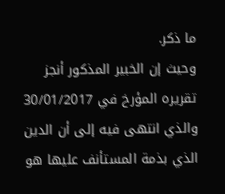ما ذكر.
وحيث إن الخبير المذكور أنجز تقريره المؤرخ في 30/01/2017 والذي انتهى فيه إلى أن الدين الذي بذمة المستأنف عليها هو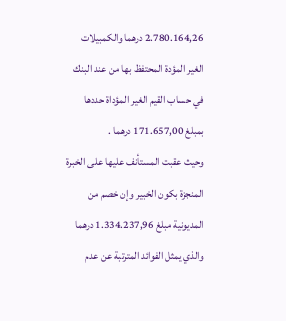2.780.164,26 درهما والكمبيلات الغير المؤدة المحتفظ بها من عند البنك في حساب القيم الغير المؤداة حددها بمبلغ 171.657,00 درهما .
وحيث عقبت المستأنف عليها على الخبرة المنجزة بكون الخبير وإن خصم من المديونية مبلغ 1.334.237,96 درهما والذي يمثل الفوائد المترتبة عن عدم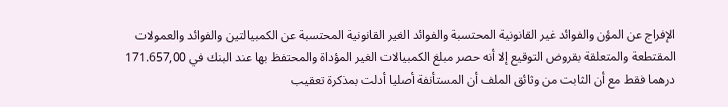الإفراج عن المؤن والفوائد غير القانونية المحتسبة والفوائد الغير القانونية المحتسبة عن الكمبيالتين والفوائد والعمولات المقتطعة والمتعلقة بقروض التوقيع إلا أنه حصر مبلغ الكمبيالات الغير المؤداة والمحتفظ بها عند البنك في 171.657,00 درهما فقط مع أن الثابت من وثائق الملف أن المستأنفة أصليا أدلت بمذكرة تعقيب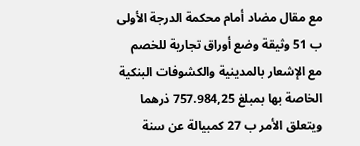مع مقال مضاد أمام محكمة الدرجة الأولى ب 51 وثيقة وضع أوراق تجارية للخصم مع الإشعار بالمدينية والكشوفات البنكية الخاصة بها بمبلغ 757.984,25 ذرهما ويتعلق الأمر ب 27 كمبيالة عن سنة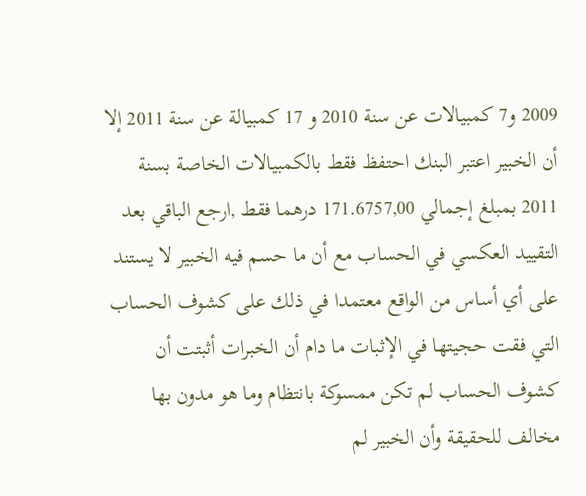2009 و7 كمبيالات عن سنة 2010 و 17 كمبيالة عن سنة 2011 إلا أن الخبير اعتبر البنك احتفظ فقط بالكمبيالات الخاصة بسنة 2011 بمبلغ إجمالي 171.6757,00 درهما فقط ,ارجع الباقي بعد التقييد العكسي في الحساب مع أن ما حسم فيه الخبير لا يستند على أي أساس من الواقع معتمدا في ذلك على كشوف الحساب التي فقت حجيتها في الإثبات ما دام أن الخبرات أثبتت أن كشوف الحساب لم تكن ممسوكة بانتظام وما هو مدون بها مخالف للحقيقة وأن الخبير لم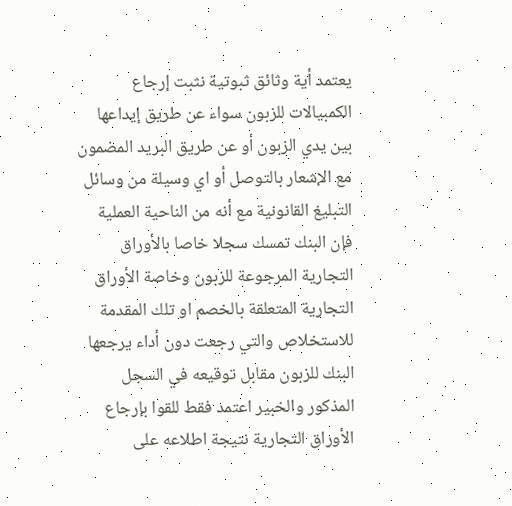يعتمد أية وثائق ثبوتية نثبت إرجاع الكمبيالات للزبون سواء عن طريق إيداعها بين يدي الزبون أو عن طريق البريد المضمون مع الإشعار بالتوصل أو اي وسيلة من وسائل التبليغ القانونية مع أنه من الناحية العملية فإن البنك تمسك سجلا خاصا بالأوراق التجارية المرجوعة للزبون وخاصة الأوراق التجارية المتعلقة بالخصم او تلك المقدمة للاستخلاص والتي رجعت دون أداء يرجعها البنك للزبون مقابل توقيعه في السجل المذكور والخبير اعتمد فقط للقوا بإرجاع الأوراق التجارية نتيجة اطلاعه على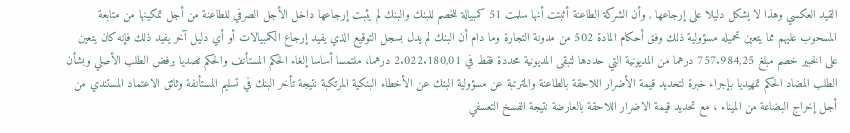القيد العكسي وهذا لا يشكل دليلا على إرجاعها , وأن الشركة الطاعنة أثبتت أنها سلمت 51 كمبيالة للخصم للبنك والبنك لم يثبت إرجاعها داخل الأجل الصرفي للطاعنة من أجل تمكينها من متابعة المسحوب عليهم مما يتعين تحميله مسؤولية ذلك وفق أحكام المادة 502 من مدونة التجارة وما دام أن البنك لم يدل بسجل التوقيع الذي يفيد إرجاع الكمبيالات أو أي دليل آخر يفيد ذلك فإنه كان يتعين على الخبير خصم مبلغ 757.984,25 درهما من المديونية التي حددها لتبقى المديونية محددة فقط في 2.022.180,01 درهما، ملتمسا أساسا إلغاء الحكم المستأنف والحكم تصديا برفض الطلب الأصلي وبشأن الطلب المضاد الحكم تمهيديا بإجراء خبرة لتحديد قيمة الأضرار اللاحقة بالطاعنة والمترتبة عن مسؤولية البنك عن الأخطاء البنكية المرتكبة نتيجة تأخر البنك في تسليم المستأنفة وثائق الاعتماد المستندي من أجل إخراج البضاعة من الميناء ، مع تحديد قيمة الاضرار اللاحقة بالعارضة نتيجة الفسخ التعسفي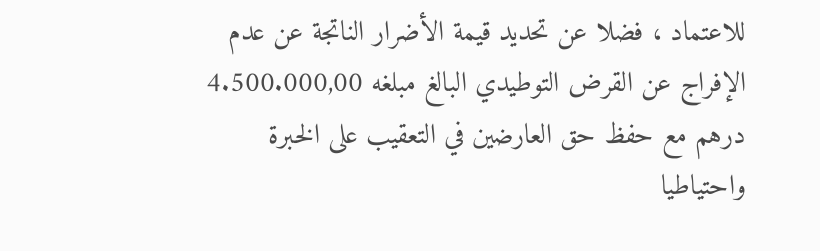للاعتماد ، فضلا عن تحديد قيمة الأضرار الناتجة عن عدم الإفراج عن القرض التوطيدي البالغ مبلغه 4.500.000,00 درهم مع حفظ حق العارضين في التعقيب على الخبرة واحتياطيا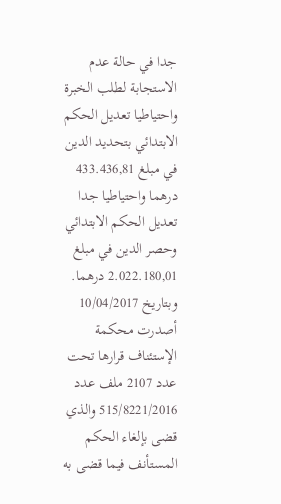جدا في حالة عدم الاستجابة لطلب الخبرة واحتياطيا تعديل الحكم الابتدائي بتحديد الدين في مبلغ 433.436,81 درهما واحتياطيا جدا تعديل الحكم الابتدائي وحصر الدين في مبلغ 2.022.180,01 درهما.
وبتاريخ 10/04/2017 أصدرت محكمة الإستئناف قرارها تحت عدد 2107 ملف عدد 515/8221/2016 والذي قضى بإلغاء الحكم المستأنف فيما قضى به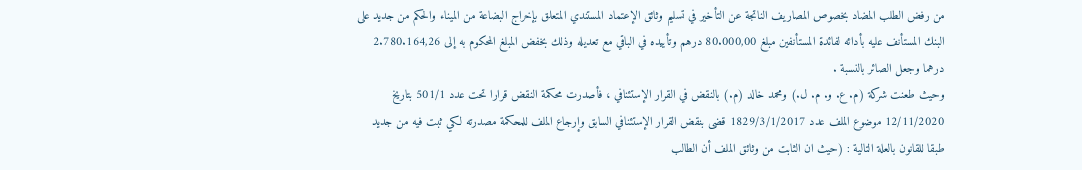من رفض الطلب المضاد بخصوص المصاريف الناتجة عن التأخير في تسليم وثائق الإعتماد المستندي المتعلق بإخراج البضاعة من الميناء والحكم من جديد على البنك المستأنف عليه بأدائه لفائدة المستأنفين مبلغ 80.000,00 درهم وتأييده في الباقي مع تعديله وذلك بخفض المبلغ المحكوم به إلى 2.780.164,26 درهما وجعل الصائر بالنسبة .
وحيث طعنت شركة (م. ع. و. م. ل.) ومحمد خالد (م.) بالنقض في القرار الإستئنافي ، فأصدرت محكمة النقض قرارا تحت عدد 501/1 بتاريخ 12/11/2020 موضوع الملف عدد 1829/3/1/2017 قضى بنقض القرار الإستئنافي السابق وإرجاع الملف للمحكمة مصدرته لكي ثبت فيه من جديد طبقا للقانون بالعلة التالية : (حيث ان الثابت من وثائق الملف أن الطالب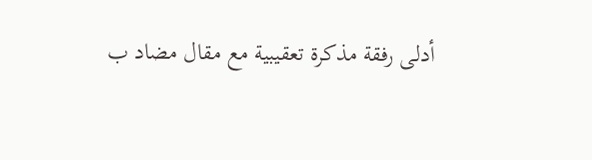أدلى رفقة مذكرة تعقيبية مع مقال مضاد ب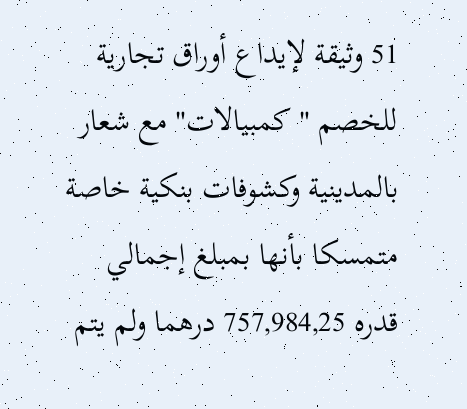51 وثيقة لإيداع أوراق تجارية للخصم "كمبيالات" مع شعار بالمدينية وكشوفات بنكية خاصة متمسكا بأنها بمبلغ إجمالي قدره 757,984,25 درهما ولم يتم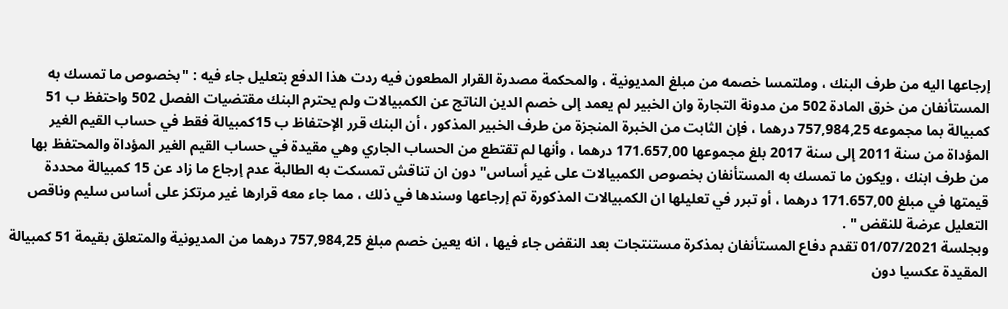إرجاعها اليه من طرف البنك ، وملتمسا خصمه من مبلغ المديونية ، والمحكمة مصدرة القرار المطعون فيه ردت هذا الدفع بتعليل جاء فيه : "بخصوص ما تمسك به المستأنفان من خرق المادة 502 من مدونة التجارة وان الخبير لم يعمد إلى خصم الدين الناتج عن الكمبيالات ولم يحترم البنك مقتضيات الفصل 502 واحتفظ ب 51 كمبيالة بما مجموعه 757,984,25 درهما ، فإن الثابت من الخبرة المنجزة من طرف الخبير المذكور ، أن البنك قرر الإحتفاظ ب 15كمبيالة فقط في حساب القيم الغير المؤداة من سنة 2011 إلى سنة 2017 بلغ مجموعها 171.657,00 درهما ، وأنها لم تقتطع من الحساب الجاري وهي مقيدة في حساب القيم الغير المؤداة والمحتفظ بها من طرف ابنك ، ويكون ما تمسك به المستأنفان بخصوص الكمبيالات على غير أساس" دون ان تناقش تمسكت به الطالبة عدم إرجاع ما زاد عن 15 كمبيالة محددة قيمتها في مبلغ 171.657,00 درهما ، أو تبرر في تعليلها ان الكمبيالات المذكورة تم إرجاعها وسندها في ذلك ، مما جاء معه قرارها غير مرتكز على أساس سليم وناقص التعليل عرضة للنقض " .
وبجلسة 01/07/2021 تقدم دفاع المستأنفان بمذكرة مستنتجات بعد النقض جاء فيها ، انه يعين خصم مبلغ 757,984,25 درهما من المديونية والمتعلق بقيمة 51 كمبيالة المقيدة عكسيا دون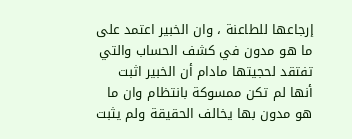إرجاعها للطاعنة ، وان الخبير اعتمد على ما هو مدون في كشف الحساب والتي تفتقد لحجيتها مادام أن الخبير اثبت أنها لم تكن ممسوكة بانتظام وان ما هو مدون بها يخالف الحقيقة ولم يثبت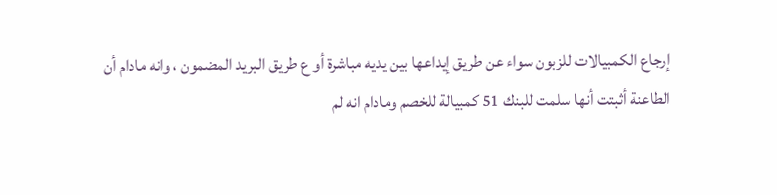إرجاع الكمبيالات للزبون سواء عن طريق إيداعها بين يديه مباشرة أو ع طريق البريد المضمون ، وانه مادام أن الطاعنة أثبتت أنها سلمت للبنك 51 كمبيالة للخصم ومادام انه لم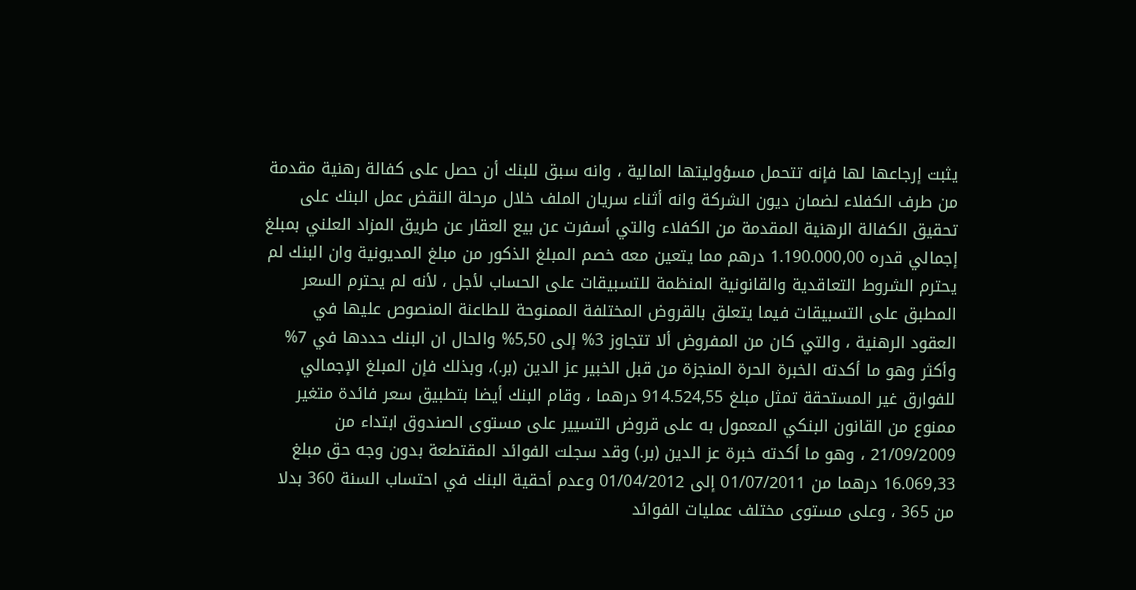يثبت إرجاعها لها فإنه تتحمل مسؤوليتها المالية ، وانه سبق للبنك أن حصل على كفالة رهنية مقدمة من طرف الكفلاء لضمان ديون الشركة وانه أثناء سريان الملف خلال مرحلة النقض عمل البنك على تحقيق الكفالة الرهنية المقدمة من الكفلاء والتي أسفرت عن بيع العقار عن طريق المزاد العلني بمبلغ إجمالي قدره 1.190.000,00 درهم مما يتعين معه خصم المبلغ الذكور من مبلغ المديونية وان البنك لم يحترم الشروط التعاقدية والقانونية المنظمة للتسبيقات على الحساب لأجل ، لأنه لم يحترم السعر المطبق على التسبيقات فيما يتعلق بالقروض المختلفة الممنوحة للطاعنة المنصوص عليها في العقود الرهنية ، والتي كان من المفروض ألا تتجاوز 3% إلى 5,50% والحال ان البنك حددها في 7% وأكثر وهو ما أكدته الخبرة الحرة المنجزة من قبل الخبير عز الدين (بر.)، وبذلك فإن المبلغ الإجمالي للفوارق غير المستحقة تمثل مبلغ 914.524,55 درهما ، وقام البنك أيضا بتطبيق سعر فائدة متغير ممنوع من القانون البنكي المعمول به على قروض التسيير على مستوى الصندوق ابتداء من 21/09/2009 ، وهو ما أكدته خبرة عز الدين (بر.) وقد سجلت الفوائد المقتطعة بدون وجه حق مبلغ 16.069,33 درهما من 01/07/2011 إلى 01/04/2012 وعدم أحقية البنك في احتساب السنة 360 بدلا من 365 ، وعلى مستوى مختلف عمليات الفوائد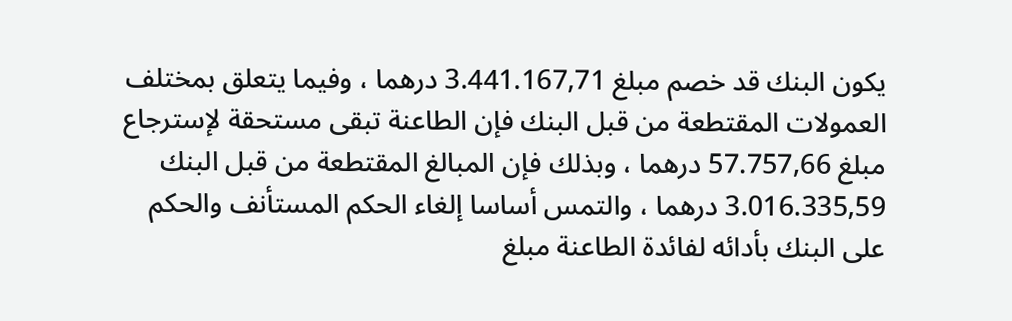يكون البنك قد خصم مبلغ 3.441.167,71 درهما ، وفيما يتعلق بمختلف العمولات المقتطعة من قبل البنك فإن الطاعنة تبقى مستحقة لإسترجاع مبلغ 57.757,66 درهما ، وبذلك فإن المبالغ المقتطعة من قبل البنك 3.016.335,59 درهما ، والتمس أساسا إلغاء الحكم المستأنف والحكم على البنك بأدائه لفائدة الطاعنة مبلغ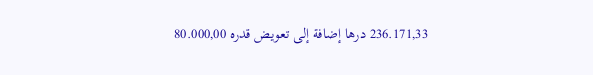236.171,33 درها إضافة إلى تعويض قدره 80.000,00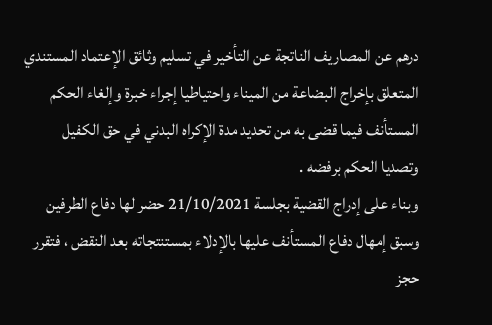درهم عن المصاريف الناتجة عن التأخير في تسليم وثائق الإعتماد المستندي المتعلق بإخراج البضاعة من الميناء واحتياطيا إجراء خبرة وإلغاء الحكم المستأنف فيما قضى به من تحديد مدة الإكراه البدني في حق الكفيل وتصديا الحكم برفضه .
وبناء على إدراج القضية بجلسة 21/10/2021 حضر لها دفاع الطرفين وسبق إمهال دفاع المستأنف عليها بالإدلاء بمستنتجاته بعد النقض ، فتقرر حجز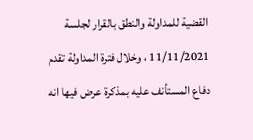القضية للمداولة والنطق بالقرار لجلسة 11/11/2021 ، وخلال فترة المداولة تقدم دفاع المستأنف عليه بمذكرة عرض فيها انه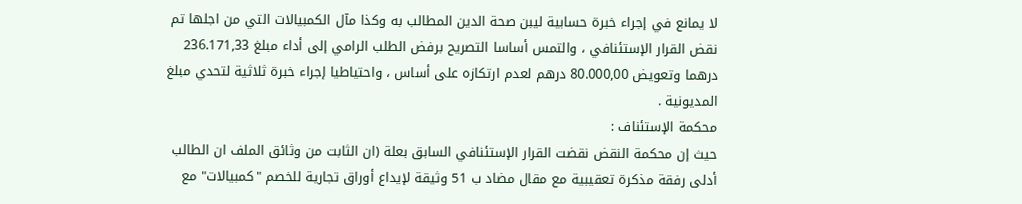لا يمانع في إجراء خبرة حسابية ليبن صحة الدين المطالب به وكذا مآل الكمبيالات التي من اجلها تم نقض القرار الإستئنافي ، والتمس أساسا التصريح برفض الطلب الرامي إلى أداء مبلغ 236.171,33 درهما وتعويض 80.000,00 درهم لعدم ارتكازه على أساس ، واحتياطيا إجراء خبرة ثلاثية لتحدي مبلغ المديونية .
محكمة الإستئناف :
حيث إن محكمة النقض نقضت القرار الإستئنافي السابق بعلة (ان الثابت من وثائق الملف ان الطالب أدلى رفقة مذكرة تعقيبية مع مقال مضاد ب 51 وثيقة لإيداع أوراق تجارية للخصم "كمبيالات" مع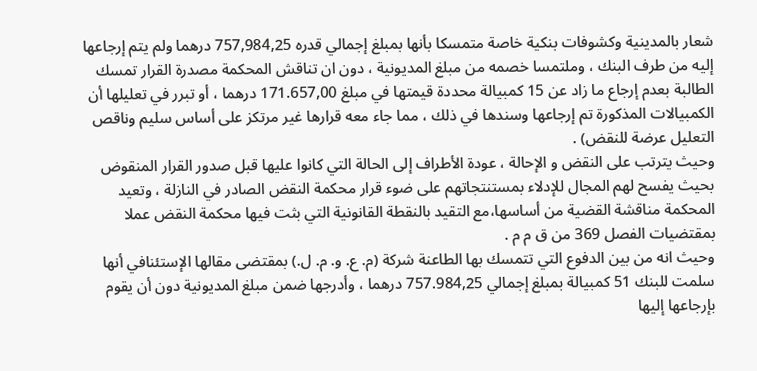شعار بالمدينية وكشوفات بنكية خاصة متمسكا بأنها بمبلغ إجمالي قدره 757,984,25 درهما ولم يتم إرجاعها إليه من طرف البنك ، وملتمسا خصمه من مبلغ المديونية ، دون ان تناقش المحكمة مصدرة القرار تمسك الطالبة بعدم إرجاع ما زاد عن 15 كمبيالة محددة قيمتها في مبلغ 171.657,00 درهما ، أو تبرر في تعليلها أن الكمبيالات المذكورة تم إرجاعها وسندها في ذلك ، مما جاء معه قرارها غير مرتكز على أساس سليم وناقص التعليل عرضة للنقض) .
وحيث يترتب على النقض و الإحالة ، عودة الأطراف إلى الحالة التي كانوا عليها قبل صدور القرار المنقوض بحيث يفسح لهم المجال للإدلاء بمستنتجاتهم على ضوء قرار محكمة النقض الصادر في النازلة ، وتعيد المحكمة مناقشة القضية من أساسها،مع التقيد بالنقطة القانونية التي بثت فيها محكمة النقض عملا بمقتضيات الفصل 369 من ق م م .
وحيث انه من بين الدفوع التي تتمسك بها الطاعنة شركة (م. ع. و. م. ل.) بمقتضى مقالها الإستئنافي أنها سلمت للبنك 51 كمبيالة بمبلغ إجمالي 757.984,25 درهما ، وأدرجها ضمن مبلغ المديونية دون أن يقوم بإرجاعها إليها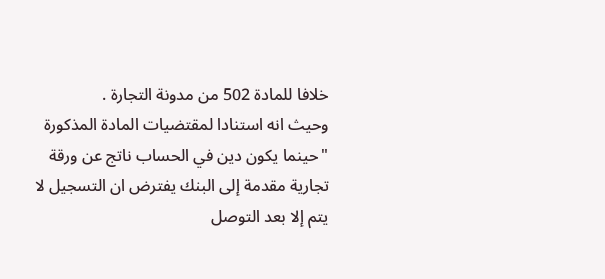خلافا للمادة 502 من مدونة التجارة .
وحيث انه استنادا لمقتضيات المادة المذكورة "حينما يكون دين في الحساب ناتج عن ورقة تجارية مقدمة إلى البنك يفترض ان التسجيل لا يتم إلا بعد التوصل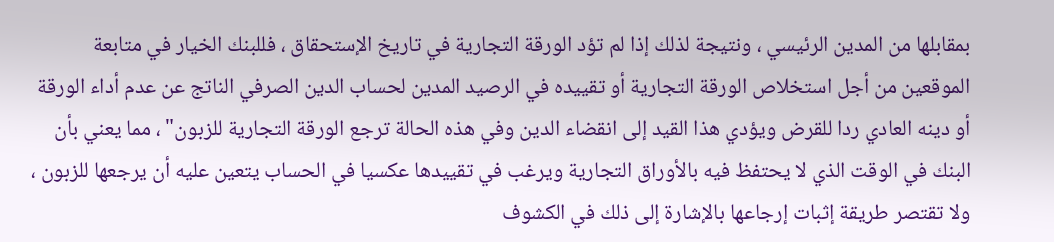بمقابلها من المدين الرئيسي ، ونتيجة لذلك إذا لم تؤد الورقة التجارية في تاريخ الإستحقاق ، فللبنك الخيار في متابعة الموقعين من أجل استخلاص الورقة التجارية أو تقييده في الرصيد المدين لحساب الدين الصرفي الناتج عن عدم أداء الورقة أو دينه العادي ردا للقرض ويؤدي هذا القيد إلى انقضاء الدين وفي هذه الحالة ترجع الورقة التجارية للزبون" ، مما يعني بأن البنك في الوقت الذي لا يحتفظ فيه بالأوراق التجارية ويرغب في تقييدها عكسيا في الحساب يتعين عليه أن يرجعها للزبون ، ولا تقتصر طريقة إثبات إرجاعها بالإشارة إلى ذلك في الكشوف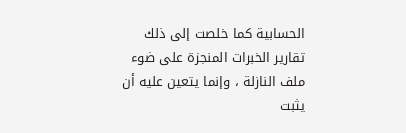الحسابية كما خلصت إلى ذلك تقارير الخبرات المنجزة على ضوء ملف النازلة ، وإنما يتعين عليه أن يثبت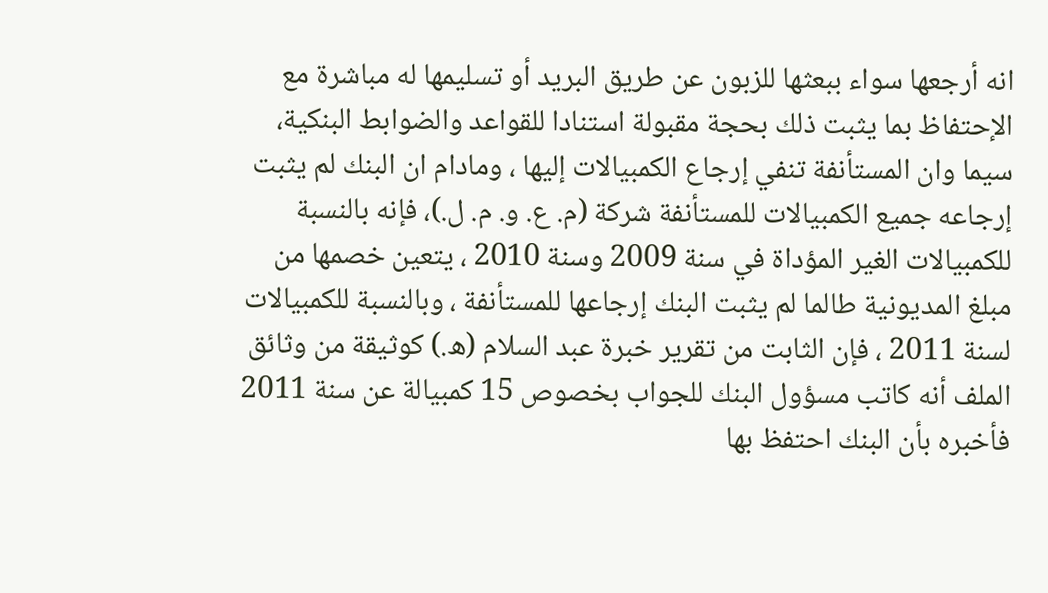انه أرجعها سواء ببعثها للزبون عن طريق البريد أو تسليمها له مباشرة مع الإحتفاظ بما يثبت ذلك بحجة مقبولة استنادا للقواعد والضوابط البنكية، سيما وان المستأنفة تنفي إرجاع الكمبيالات إليها ، ومادام ان البنك لم يثبت إرجاعه جميع الكمبيالات للمستأنفة شركة (م. ع. و. م. ل.)، فإنه بالنسبة للكمبيالات الغير المؤداة في سنة 2009 وسنة 2010 ، يتعين خصمها من مبلغ المديونية طالما لم يثبت البنك إرجاعها للمستأنفة ، وبالنسبة للكمبيالات لسنة 2011 ، فإن الثابت من تقرير خبرة عبد السلام (ه.) كوثيقة من وثائق الملف أنه كاتب مسؤول البنك للجواب بخصوص 15 كمبيالة عن سنة 2011 فأخبره بأن البنك احتفظ بها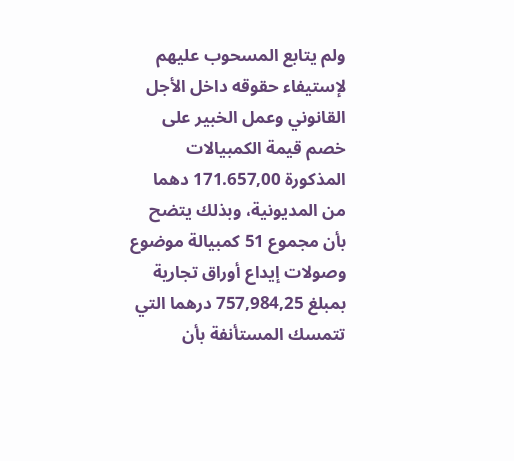ولم يتابع المسحوب عليهم لإستيفاء حقوقه داخل الأجل القانوني وعمل الخبير على خصم قيمة الكمبيالات المذكورة 171.657,00 دهما من المديونية، وبذلك يتضح بأن مجموع 51 كمبيالة موضوع وصولات إيداع أوراق تجارية بمبلغ 757,984,25 درهما التي تتمسك المستأنفة بأن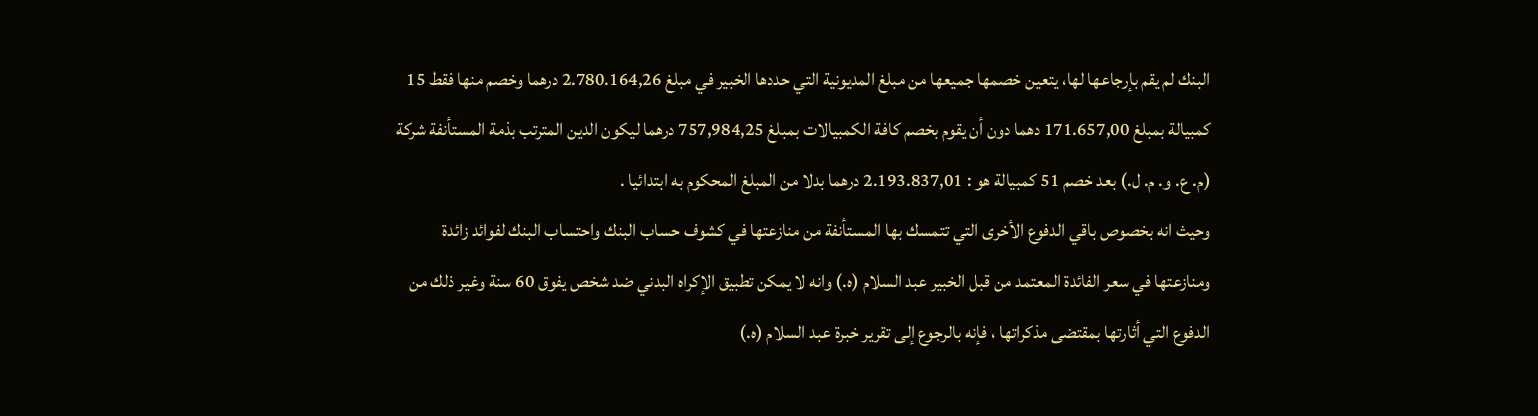البنك لم يقم بإرجاعها لها، يتعين خصمها جميعها من مبلغ المديونية التي حددها الخبير في مبلغ 2.780.164,26 درهما وخصم منها فقط 15 كمبيالة بمبلغ 171.657,00 دهما دون أن يقوم بخصم كافة الكمبيالات بمبلغ 757,984,25 درهما ليكون الدين المترتب بذمة المستأنفة شركة (م. ع. و. م. ل.) بعد خصم 51 كمبيالة هو : 2.193.837,01 درهما بدلا من المبلغ المحكوم به ابتدائيا .
وحيث انه بخصوص باقي الدفوع الأخرى التي تتمسك بها المستأنفة من منازعتها في كشوف حساب البنك واحتساب البنك لفوائد زائدة ومنازعتها في سعر الفائدة المعتمد من قبل الخبير عبد السلام (ه.) وانه لا يمكن تطبيق الإكراه البدني ضد شخص يفوق 60 سنة وغير ذلك من الدفوع التي أثارتها بمقتضى مذكراتها ، فإنه بالرجوع إلى تقرير خبرة عبد السلام (ه.)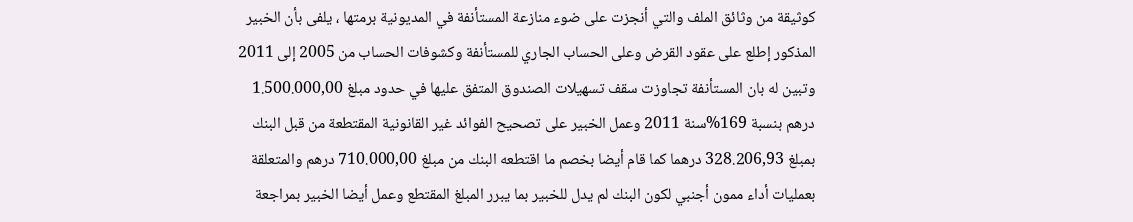كوثيقة من وثائق الملف والتي أنجزت على ضوء منازعة المستأنفة في المديونية برمتها ، يلفى بأن الخبير المذكور إطلع على عقود القرض وعلى الحساب الجاري للمستأنفة وكشوفات الحساب من 2005 إلى 2011 وتبين له بان المستأنفة تجاوزت سقف تسهيلات الصندوق المتفق عليها في حدود مبلغ 1.500.000,00 درهم بنسبة 169%سنة 2011 وعمل الخبير على تصحيح الفوائد غير القانونية المقتطعة من قبل البنك بمبلغ 328.206,93 درهما كما قام أيضا بخصم ما اقتطعه البنك من مبلغ 710.000,00 درهم والمتعلقة بعمليات أداء ممون أجنبي لكون البنك لم يدل للخبير بما يبرر المبلغ المقتطع وعمل أيضا الخبير بمراجعة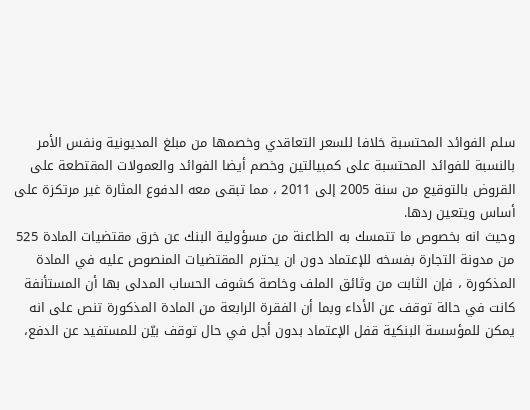سلم الفوائد المحتسبة خلافا للسعر التعاقدي وخصمها من مبلغ المديونية ونفس الأمر بالنسبة للفوائد المحتسبة على كمبيالتين وخصم أيضا الفوائد والعمولات المقتطعة على القروض بالتوقيع من سنة 2005 إلى 2011 ، مما تبقى معه الدفوع المثارة غير مرتكزة على أساس ويتعين ردها.
وحيث انه بخصوص ما تتمسك به الطاعنة من مسؤولية البنك عن خرق مقتضيات المادة 525 من مدونة التجارة بفسخه للإعتماد دون ان يحترم المقتضيات المنصوص عليه في المادة المذكورة ، فإن الثابت من وثائق الملف وخاصة كشوف الحساب المدلى بها أن المستأنفة كانت في حالة توقف عن الأداء وبما أن الفقرة الرابعة من المادة المذكورة تنص على انه يمكن للمؤسسة البنكية قفل الإعتماد بدون أجل في حال توقف بيّن للمستفيد عن الدفع،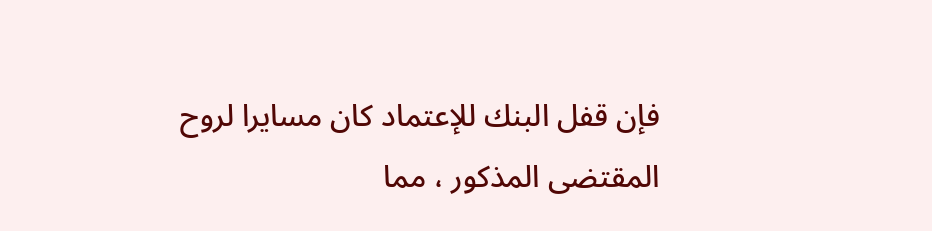فإن قفل البنك للإعتماد كان مسايرا لروح المقتضى المذكور ، مما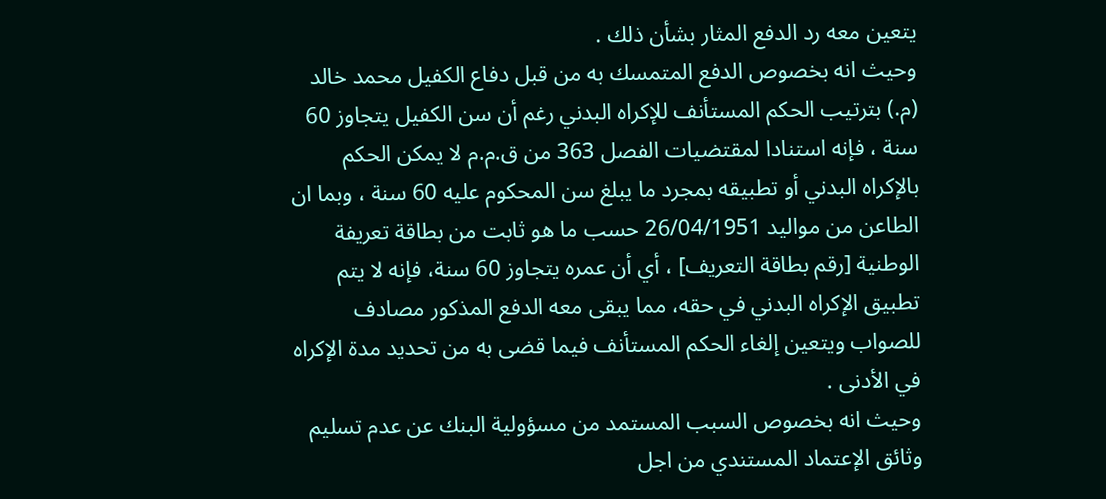يتعين معه رد الدفع المثار بشأن ذلك .
وحيث انه بخصوص الدفع المتمسك به من قبل دفاع الكفيل محمد خالد (م.) بترتيب الحكم المستأنف للإكراه البدني رغم أن سن الكفيل يتجاوز 60 سنة ، فإنه استنادا لمقتضيات الفصل 363 من ق.م.م لا يمكن الحكم بالإكراه البدني أو تطبيقه بمجرد ما يبلغ سن المحكوم عليه 60 سنة ، وبما ان الطاعن من مواليد 26/04/1951 حسب ما هو ثابت من بطاقة تعريفة الوطنية [رقم بطاقة التعريف] ، أي أن عمره يتجاوز 60 سنة، فإنه لا يتم تطبيق الإكراه البدني في حقه، مما يبقى معه الدفع المذكور مصادف للصواب ويتعين إلغاء الحكم المستأنف فيما قضى به من تحديد مدة الإكراه في الأدنى .
وحيث انه بخصوص السبب المستمد من مسؤولية البنك عن عدم تسليم وثائق الإعتماد المستندي من اجل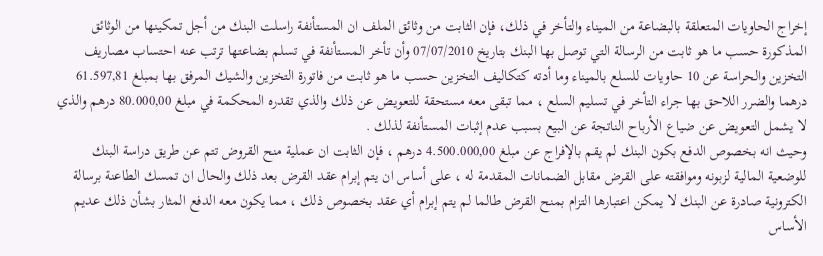إخراج الحاويات المتعلقة بالبضاعة من الميناء والتأخر في ذلك، فإن الثابت من وثائق الملف ان المستأنفة راسلت البنك من أجل تمكينها من الوثائق المذكورة حسب ما هو ثابت من الرسالة التي توصل بها البنك بتاريخ 07/07/2010 وأن تأخر المستأنفة في تسلم بضاعتها ترتب عنه احتساب مصاريف التخزين والحراسة عن 10 حاويات للسلع بالميناء وما أدته كتكاليف التخزين حسب ما هو ثابت من فاتورة التخزين والشيك المرفق بها بمبلغ 61.597,81 درهما والضرر اللاحق بها جراء التأخر في تسليم السلع ، مما تبقى معه مستحقة للتعويض عن ذلك والذي تقدره المحكمة في مبلغ 80.000,00 درهم والذي لا يشمل التعويض عن ضياع الأرباح الناتجة عن البيع بسبب عدم إثبات المستأنفة لذلك .
وحيث انه بخصوص الدفع بكون البنك لم يقم بالإفراج عن مبلغ 4.500.000,00 درهم ، فإن الثابت ان عملية منح القروض تتم عن طريق دراسة البنك للوضعية المالية لزبونه وموافقته على القرض مقابل الضمانات المقدمة له ، على أساس ان يتم إبرام عقد القرض بعد ذلك والحال ان تمسك الطاعنة برسالة الكترونية صادرة عن البنك لا يمكن اعتبارها التزام بمنح القرض طالما لم يتم إبرام أي عقد بخصوص ذلك ، مما يكون معه الدفع المثار بشأن ذلك عديم الأساس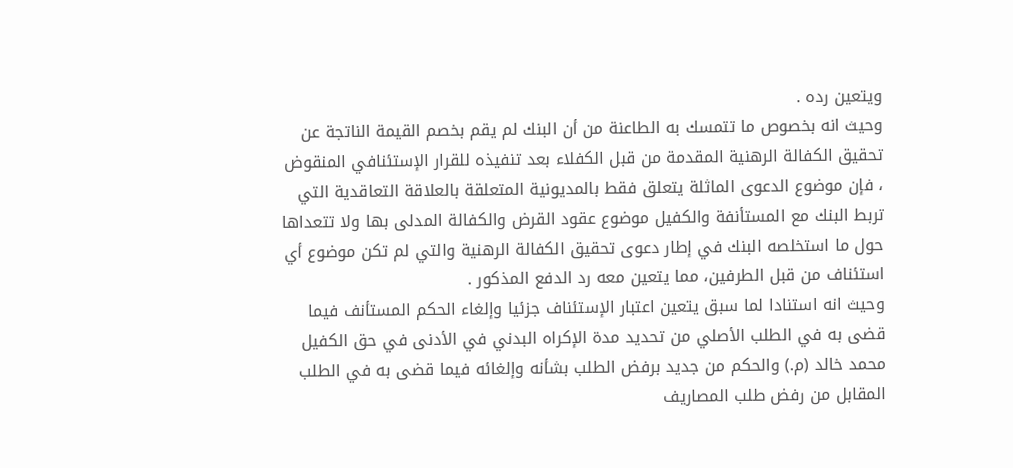ويتعين رده .
وحيث انه بخصوص ما تتمسك به الطاعنة من أن البنك لم يقم بخصم القيمة الناتجة عن تحقيق الكفالة الرهنية المقدمة من قبل الكفلاء بعد تنفيذه للقرار الإستئنافي المنقوض ، فإن موضوع الدعوى الماثلة يتعلق فقط بالمديونية المتعلقة بالعلاقة التعاقدية التي تربط البنك مع المستأنفة والكفيل موضوع عقود القرض والكفالة المدلى بها ولا تتعداها حول ما استخلصه البنك في إطار دعوى تحقيق الكفالة الرهنية والتي لم تكن موضوع أي استئناف من قبل الطرفين، مما يتعين معه رد الدفع المذكور .
وحيث انه استنادا لما سبق يتعين اعتبار الإستئناف جزئيا وإلغاء الحكم المستأنف فيما قضى به في الطلب الأصلي من تحديد مدة الإكراه البدني في الأدنى في حق الكفيل محمد خالد (م.) والحكم من جديد برفض الطلب بشأنه وإلغائه فيما قضى به في الطلب المقابل من رفض طلب المصاريف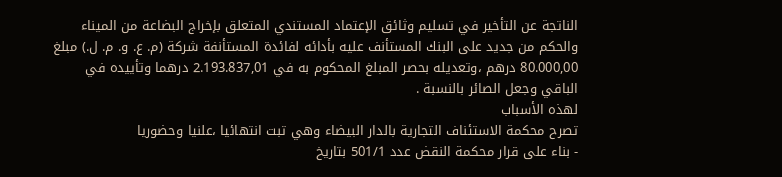الناتجة عن التأخير في تسليم وثائق الإعتماد المستندي المتعلق بإخراج البضاعة من الميناء والحكم من جديد على البنك المستأنف عليه بأدائه لفائدة المستأنفة شركة (م. ع. و. م. ل.) مبلغ 80.000,00 درهم ،وتعديله بحصر المبلغ المحكوم به في 2.193.837,01 درهما وتأييده في الباقي وجعل الصائر بالنسبة .
لهذه الأسباب
تصرح محكمة الاستئناف التجارية بالدار البيضاء وهي تبت انتهائيا ،علنيا وحضوريا
- بناء على قرار محكمة النقض عدد 501/1 بتاريخ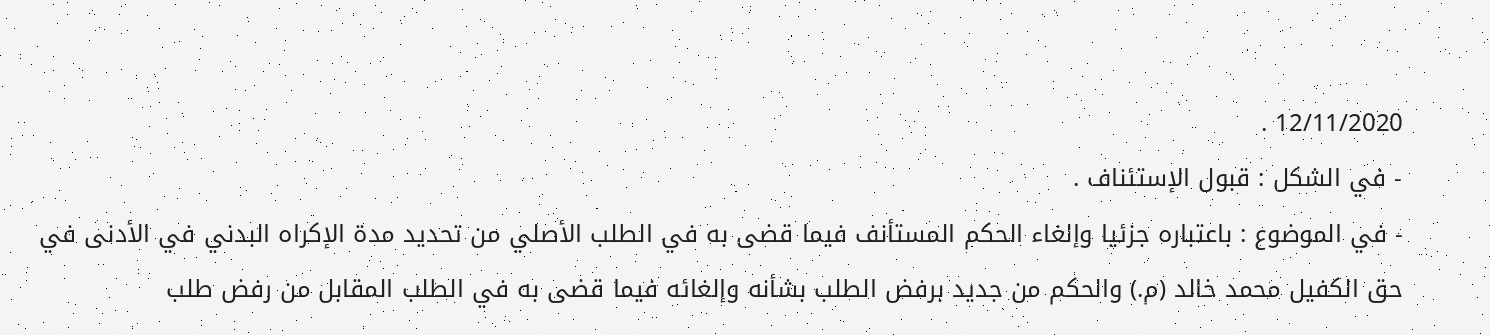12/11/2020 .
- في الشكل : قبول الإستئناف .
- في الموضوع : باعتباره جزئيا وإلغاء الحكم المستأنف فيما قضى به في الطلب الأصلي من تحديد مدة الإكراه البدني في الأدنى في حق الكفيل محمد خالد (م.) والحكم من جديد برفض الطلب بشأنه وإلغائه فيما قضى به في الطلب المقابل من رفض طلب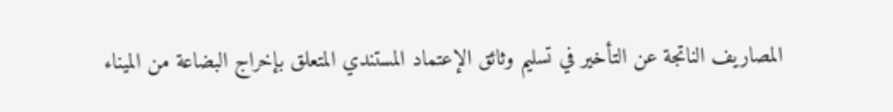المصاريف الناتجة عن التأخير في تسليم وثائق الإعتماد المستندي المتعلق بإخراج البضاعة من الميناء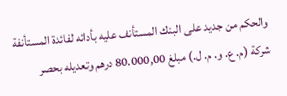والحكم من جديد على البنك المستأنف عليه بأدائه لفائدة المستأنفة شركة (م. ع. و. م. ل.) مبلغ 80.000,00 درهم وتعديله بحصر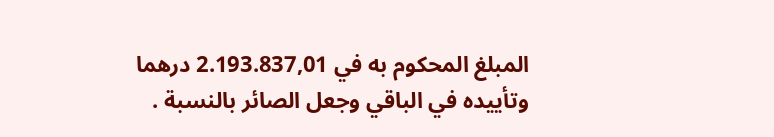المبلغ المحكوم به في 2.193.837,01 درهما وتأييده في الباقي وجعل الصائر بالنسبة .